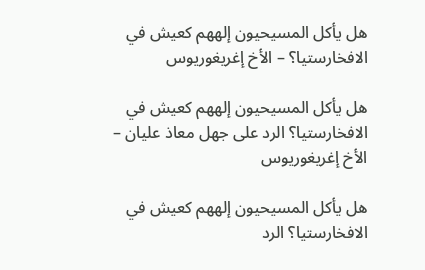هل يأكل المسيحيون إلههم كعيش في الافخارستيا؟ – الأخ إغريغوريوس

هل يأكل المسيحيون إلههم كعيش في الافخارستيا؟ الرد على جهل معاذ عليان – الأخ إغريغوريوس

هل يأكل المسيحيون إلههم كعيش في الافخارستيا؟ الرد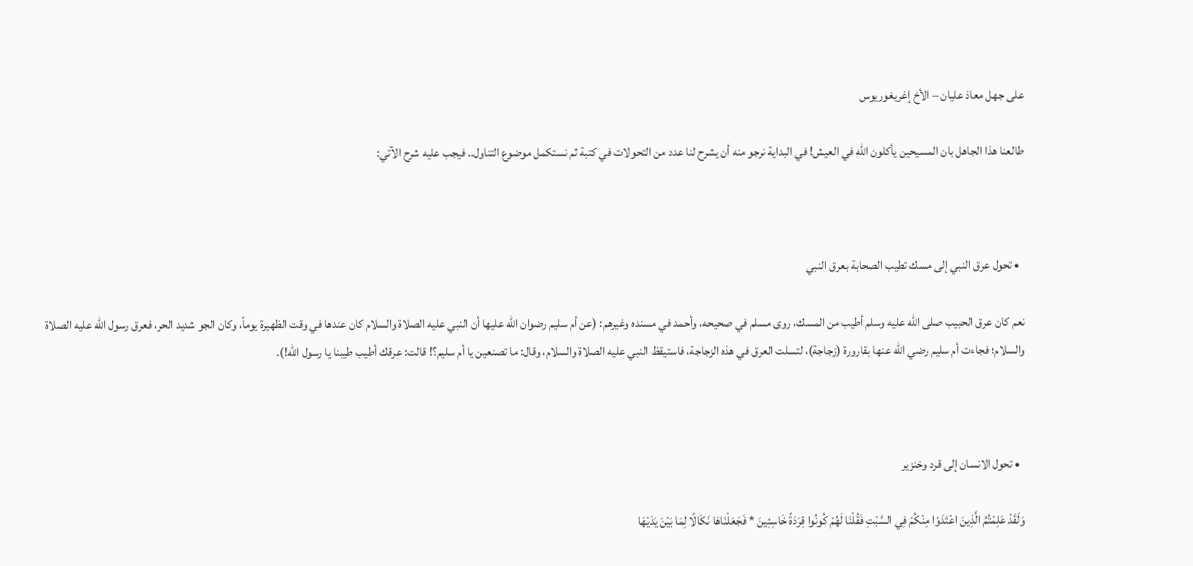على جهل معاذ عليان – الأخ إغريغوريوس

طالعنا هذا الجاهل بان المسيحين يأكلون الله في العيش! في البداية نرجو منه أن يشرح لنا عدد من التحولات في كتبة ثم نستكمل موضوع التناول.. فيجب عليه شرح الآتي:



  • تحول عرق النبي إلى مسك تطيب الصحابة بعرق النبي

نعم كان عرق الحبيب صلى الله عليه وسلم أطيب من المسك، روى مسلم في صحيحه، وأحمد في مسنده وغيرهم: (عن أم سليم رضوان الله عليها أن النبي عليه الصلاة والسلام كان عندها في وقت الظهيرة يوماً، وكان الجو شديد الحر، فعرق رسول الله عليه الصلاة والسلام؛ فجاءت أم سليم رضي الله عنها بقارورة (زجاجة)، لتسلت العرق في هذه الزجاجة، فاستيقظ النبي عليه الصلاة والسلام، وقال: ما تصنعين يا أم سليم؟! قالت: عرقك أطيب طيبنا يا رسول الله!).



  • تحول الانسان إلى قرد وخنزير

وَلَقَدْ عَلِمْتُمُ الَّذِينَ اعْتَدَوْا مِنْكُمْ فِي السَّبْتِ فَقُلْنَا لَهُمْ كُونُوا قِرَدَةً خَاسِئِينَ * فَجَعَلْنَاهَا نَكَالًا لِمَا بَيْنَ يَدَيْهَا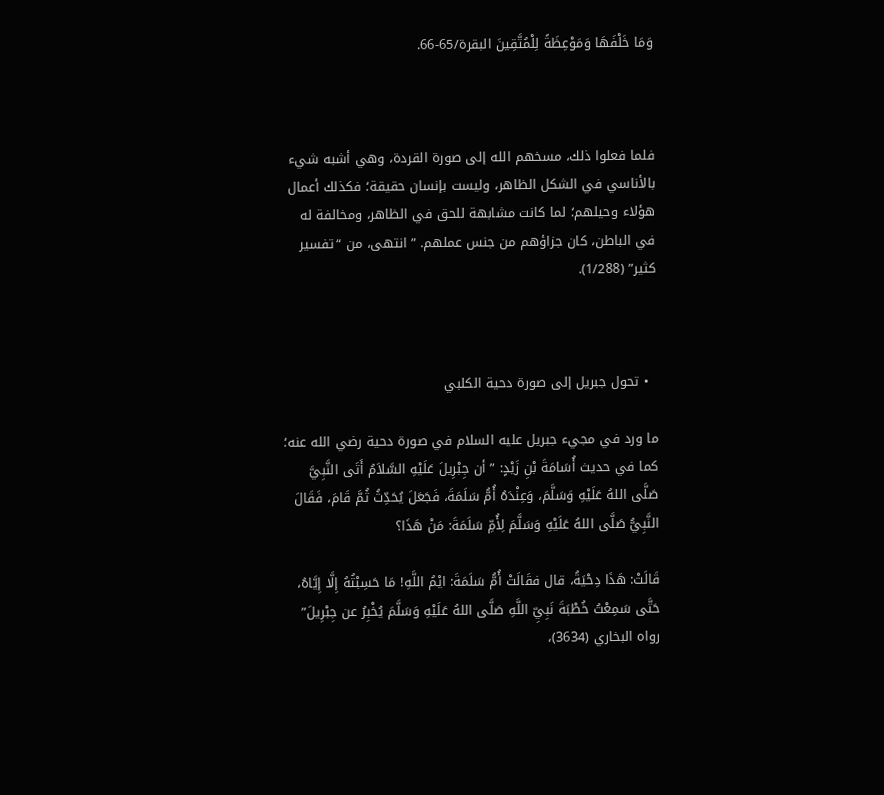وَمَا خَلْفَهَا وَمَوْعِظَةً لِلْمُتَّقِينَ البقرة/65-66.



فلما فعلوا ذلك، مسخهم الله إلى صورة القردة، وهي أشبه شيء بالأناسي في الشكل الظاهر، وليست بإنسان حقيقة؛ فكذلك أعمال هؤلاء وحيلهم؛ لما كانت مشابهة للحق في الظاهر، ومخالفة له في الباطن، كان جزاؤهم من جنس عملهم. ” انتهى، من “تفسير كثير” (1/288).



  • تحول جبريل إلى صورة دحية الكلبي

ما ورد في مجيء جبريل عليه السلام في صورة دحية رضي الله عنه؛ كما في حديث أُسَامَةَ بْنِ زَيْدٍ: ” أن جِبْرِيلَ عَلَيْهِ السَّلاَمُ أَتَى النَّبِيَّ صَلَّى اللهُ عَلَيْهِ وَسَلَّمَ، وَعِنْدَهُ أُمُّ سَلَمَةَ، فَجَعَلَ يُحَدِّثُ ثُمَّ قَامَ، فَقَالَ النَّبِيُّ صَلَّى اللهُ عَلَيْهِ وَسَلَّمَ لِأُمِّ سَلَمَةَ: مَنْ هَذَا؟

قَالَتْ: هَذَا دِحْيَةُ، قال فقَالَتْ أُمُّ سَلَمَةَ: ايْمُ اللَّهِ! مَا حَسِبْتُهُ إِلَّا إِيَّاهُ، حَتَّى سَمِعْتُ خُطْبَةَ نَبِيِّ اللَّهِ صَلَّى اللهُ عَلَيْهِ وَسَلَّمَ يُخْبِرُ عن جِبْرِيلَ” رواه البخاري (3634)،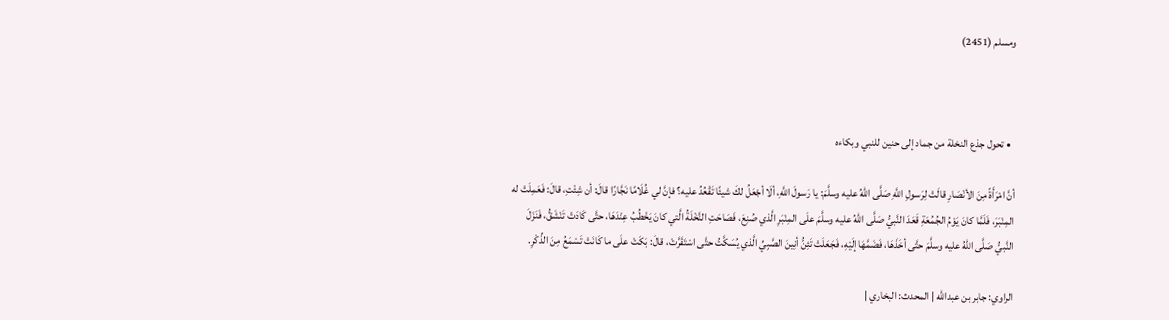ومسلم (2451)



  • تحول جذع النخلة من جماد إلى حنين للنبي وبكاءه

أنَّ امْرَأَةً مِنَ الأنْصَارِ قالَتْ لِرَسولِ اللَّهِ صَلَّى اللهُ عليه وسلَّمَ: يا رَسولَ اللَّهِ، ألَا أجْعَلُ لكَ شيئًا تَقْعُدُ عليه؟ فإنَّ لي غُلَامًا نَجَّارًا قالَ: أن شِئْتِ، قالَ: فَعَمِلَتْ له المِنْبَرَ، فَلَمَّا كانَ يَوْمُ الجُمُعَةِ قَعَدَ النَّبيُّ صَلَّى اللهُ عليه وسلَّمَ علَى المِنْبَرِ الَّذي صُنِعَ، فَصَاحَتِ النَّخْلَةُ الَّتي كانَ يَخْطُبُ عِنْدَهَا، حتَّى كَادَتْ تَنْشَقُّ، فَنَزَلَ النَّبيُّ صَلَّى اللهُ عليه وسلَّمَ حتَّى أخَذَهَا، فَضَمَّهَا إلَيْهِ، فَجَعَلَتْ تَئِنُّ أنِينَ الصَّبِيِّ الَّذي يُسَكَّتُ حتَّى اسْتَقَرَّتْ، قالَ: بَكَتْ علَى ما كَانَتْ تَسْمَعُ مِنَ الذِّكْرِ.

الراوي: جابر بن عبدالله | المحدث: البخاري |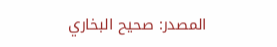المصدر: صحيح البخاري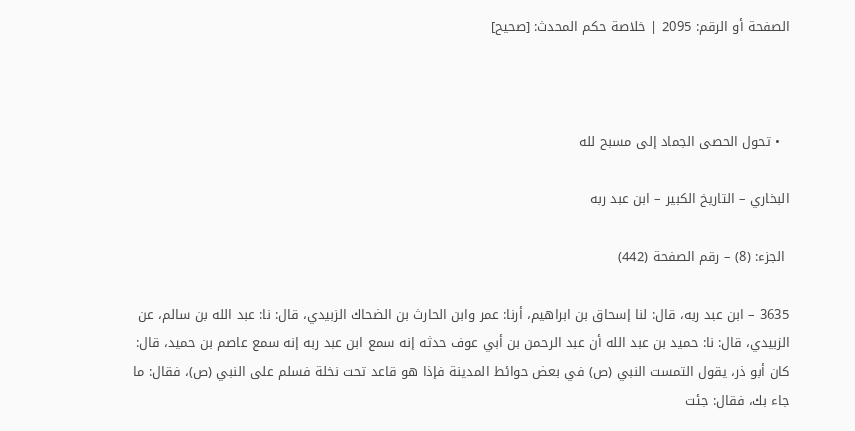الصفحة أو الرقم: 2095 | خلاصة حكم المحدث: [صحيح]



  • تحول الحصى الجماد إلى مسبح لله

البخاري – التاريخ الكبير – ابن عبد ربه

 الجزء: (8) – رقم الصفحة (442)

3635 – ابن عبد ربه، قال: لنا إسحاق بن ابراهيم، أرنا: عمر وابن الحارث بن الضحاك الزبيدي، قال: نا: عبد الله بن سالم، عن الزبيدي، قال: نا: حميد بن عبد الله أن عبد الرحمن بن أبي عوف حدثه إنه سمع ابن عبد ربه إنه سمع عاصم بن حميد، قال: كان أبو ذر، يقول التمست النبي (ص) في بعض حوائط المدينة فإذا هو قاعد تحت نخلة فسلم على النبي (ص)، فقال: ما جاء بك، فقال: جئت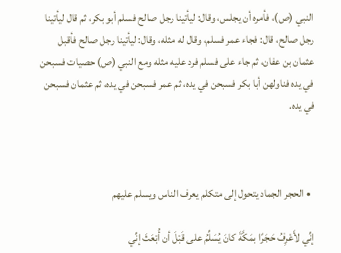النبي (ص)، فأمره أن يجلس، وقال: ليأتينا رجل صالح فسلم أبو بكر، ثم قال ليأتينا رجل صالح، قال: فجاء عمر فسلم، وقال له مثله، وقال: ليأتينا رجل صالح فأقبل عثمان بن عفان، ثم جاء على فسلم فرد عليه مثله ومع النبي (ص) حصيات فسبحن في يده فناولهن أبا بكر فسبحن في يده، ثم عمر فسبحن في يده، ثم عثمان فسبحن في يده.



  • الحجر الجماد يتحول إلى متكلم يعرف الناس ويسلم عليهم

إنِّي لأَعْرِفُ حَجَرًا بمَكَّةَ كانَ يُسَلِّمُ على قَبْلَ أن أُبْعَثَ إنِّي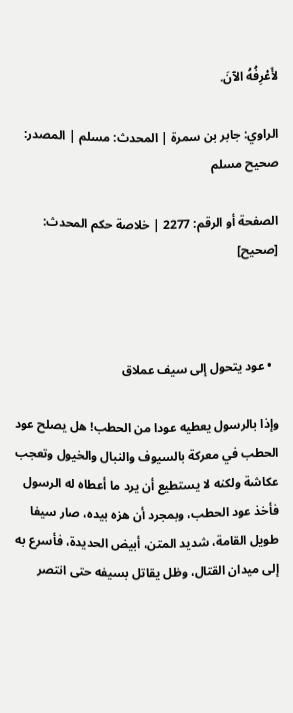لأَعْرِفُهُ الآنَ.

الراوي: جابر بن سمرة | المحدث: مسلم | المصدر: صحيح مسلم

الصفحة أو الرقم: 2277 | خلاصة حكم المحدث: [صحيح]



  • عود يتحول إلى سيف عملاق

وإذا بالرسول يعطيه عودا من الحطب! هل يصلح عود الحطب في معركة بالسيوف والنبال والخيول وتعجب عكاشة ولكنه لا يستطيع أن يرد ما أعطاه له الرسول فأخذ عود الحطب، وبمجرد أن هزه بيده، صار سيفا طويل القامة، شديد المتن، أبيض الحديدة، فأسرع به إلى ميدان القتال، وظل يقاتل بسيفه حتى انتصر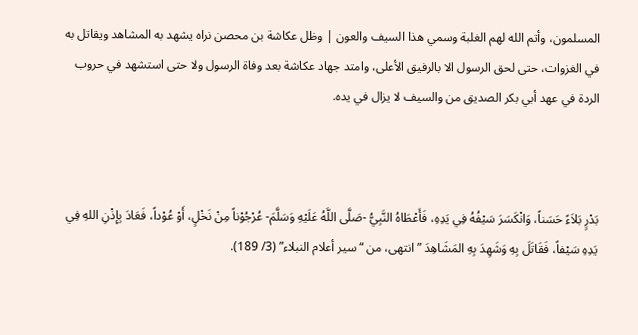المسلمون، وأتم الله لهم الغلبة وسمي هذا السيف والعون | وظل عكاشة بن محصن نراه يشهد به المشاهد ويقاتل به في الغزوات، حتى لحق الرسول الا بالرفيق الأعلى، وامتد جهاد عكاشة بعد وفاة الرسول ولا حتى استشهد في حروب الردة في عهد أبي بكر الصديق من والسيف لا يزال في يده.



بَدْرٍ بَلاَءً حَسَناً، وَانْكَسَرَ سَيْفُهُ فِي يَدِهِ، فَأَعْطَاهُ النَّبِيُّ -صَلَّى اللَّهُ عَلَيْهِ وَسَلَّمَ- عُرْجُوْناً مِنْ نَخْلٍ، أَوْ عُوْداً، فَعَادَ بِإِذْنِ اللهِ فِي يَدِهِ سَيْفاً، فَقَاتَلَ بِهِ وَشَهِدَ بِهِ المَشَاهِدَ ” انتهى، من “سير أعلام النبلاء” (3/ 189).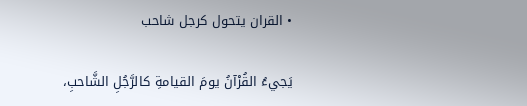• القران يتحول كرجل شاحب

يَجيءُ القُرْآنُ يومَ القيامةِ كالرَّجُلِ الشَّاحبِ،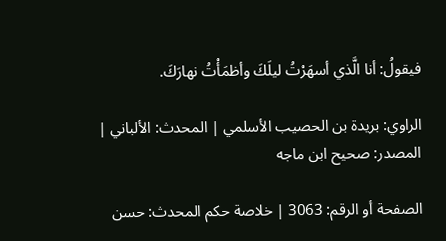فيقولُ: أنا الَّذي أسهَرْتُ ليلَكَ وأظمَأْتُ نهارَكَ.

الراوي: بريدة بن الحصيب الأسلمي | المحدث: الألباني | المصدر: صحيح ابن ماجه

الصفحة أو الرقم: 3063 | خلاصة حكم المحدث: حسن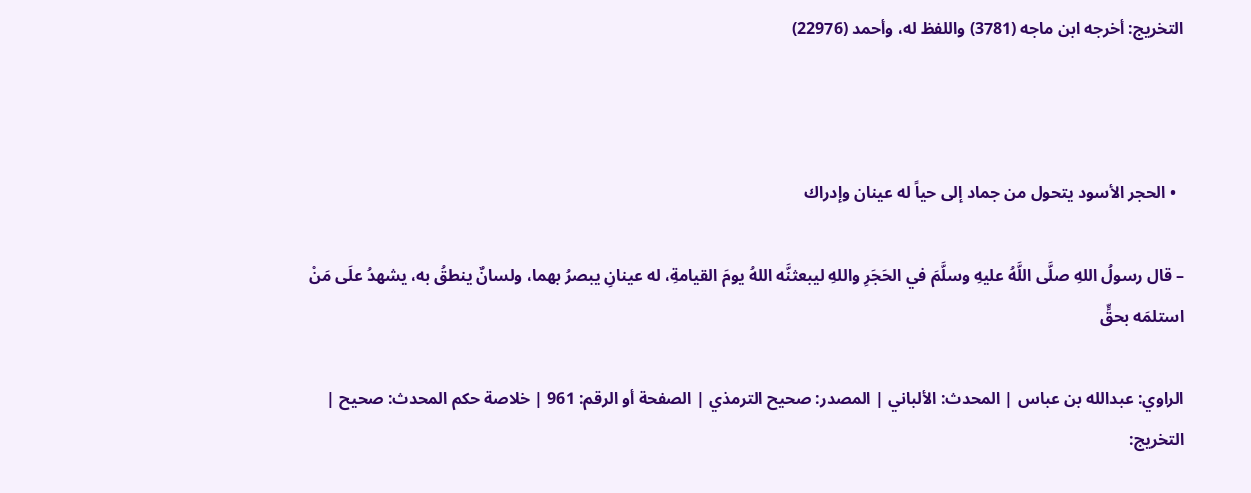التخريج: أخرجه ابن ماجه (3781) واللفظ له، وأحمد (22976)



  • الحجر الأسود يتحول من جماد إلى حياً له عينان وإدراك

– قال رسولُ اللهِ صلَّى اللَّهُ عليهِ وسلَّمَ في الحَجَرِ واللهِ ليبعثنَّه اللهُ يومَ القيامةِ، له عينانِ يبصرُ بهما، ولسانٌ ينطقُ به، يشهدُ علَى مَنْ استلمَه بحقٍّ

الراوي: عبدالله بن عباس | المحدث: الألباني | المصدر: صحيح الترمذي | الصفحة أو الرقم: 961 | خلاصة حكم المحدث: صحيح | التخريج: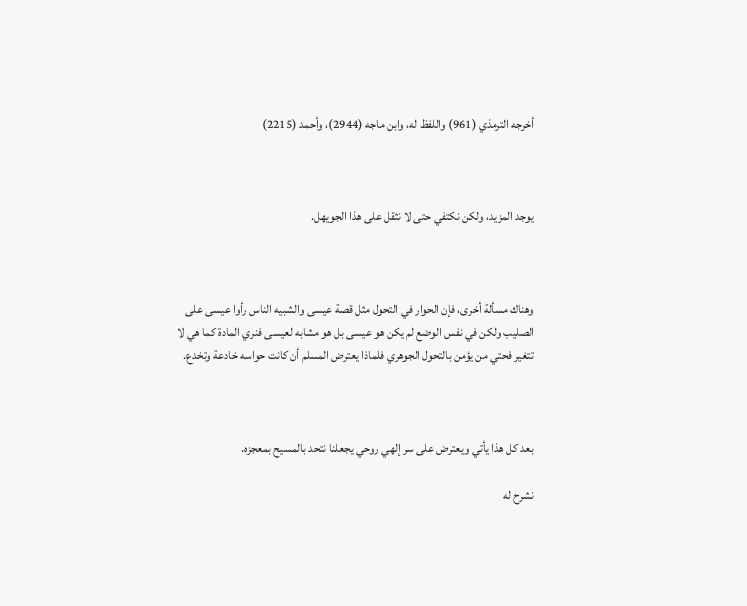أخرجه الترمذي (961) واللفظ له، وابن ماجه (2944)، وأحمد (2215)



يوجد المزيد، ولكن نكتفي حتى لا نثقل على هذا الجويهل.



وهناك مسألة أخرى، فإن الحوار في التحول مثل قصة عيسى والشبيه الناس رأوا عيسى على الصليب ولكن في نفس الوضع لم يكن هو عيسى بل هو مشابه لعيسى فنري المادة كما هي لا تتغير فحتي من يؤمن بالتحول الجوهري فلماذا يعترض المسلم أن كانت حواسه خادعة وتخدع.



بعد كل هذا يأتي ويعترض على سر إلهي روحي يجعلنا نتحد بالمسيح بمعجزه.

نشرح له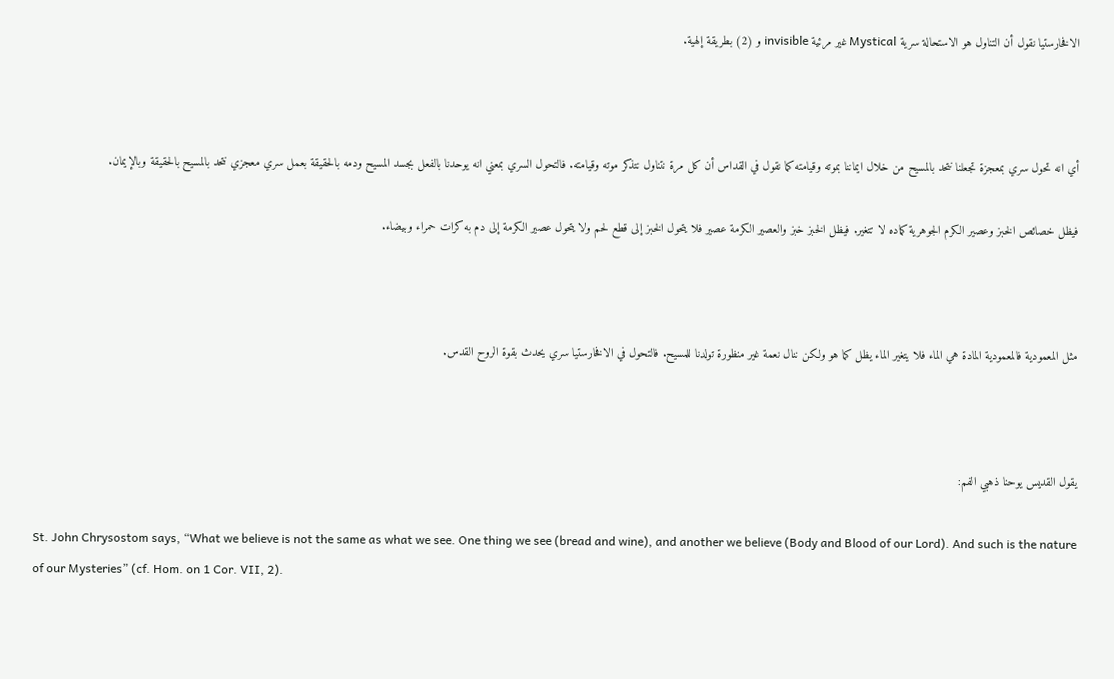الافخارستيا نقول أن التناول هو الاستحالة سرية Mystical غير مرئية invisible و (2) بطريقة إلهية.



أي انه تحول سري بمعجزة تجعلنا نتحد بالمسيح من خلال ايماننا بموته وقيامته كما نقول في القداس أن كل مرة نتناول نتذكر موته وقيامته. فالتحول السري بمعني انه يوحدنا بالفعل بجسد المسيح ودمه بالحقيقة بعمل سري معجزي نتحد بالمسيح بالحقيقة وبالإيمان.

فيظل خصائص الخبز وعصير الكرم الجوهرية كماده لا تتغير. فيظل الخبز خبز والعصير الكرمة عصير فلا يتحول الخبز إلى قطع لحم ولا يتحول عصير الكرمة إلى دم به كرات حمراء وبيضاء.



مثل المعمودية فالمعمودية المادة هي الماء فلا يتغير الماء يظل كما هو ولكن ننال نعمة غير منظورة تولدنا للمسيح. فالتحول في الافخارستيا سري يحدث بقوة الروح القدس.



يقول القديس يوحنا ذهبي الفم:

St. John Chrysostom says, “What we believe is not the same as what we see. One thing we see (bread and wine), and another we believe (Body and Blood of our Lord). And such is the nature of our Mysteries” (cf. Hom. on 1 Cor. VII, 2).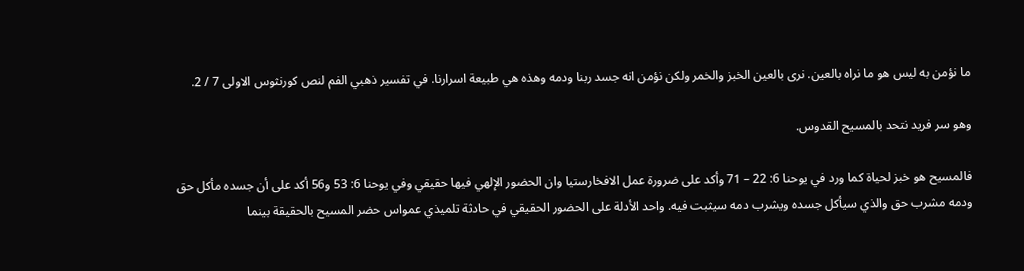ما نؤمن به ليس هو ما نراه بالعين. نرى بالعين الخبز والخمر ولكن نؤمن انه جسد ربنا ودمه وهذه هي طبيعة اسرارنا. في تفسير ذهبي الفم لنص كورنثوس الاولى 7 / 2.

وهو سر فريد نتحد بالمسيح القدوس.

فالمسيح هو خبز لحياة كما ورد في يوحنا 6: 22 – 71 وأكد على ضرورة عمل الافخارستيا وان الحضور الإلهي فيها حقيقي وفي يوحنا 6: 53 و56 أكد على أن جسده مأكل حق ودمه مشرب حق والذي سيأكل جسده ويشرب دمه سيثبت فيه. واحد الأدلة على الحضور الحقيقي في حادثة تلميذي عمواس حضر المسيح بالحقيقة بينما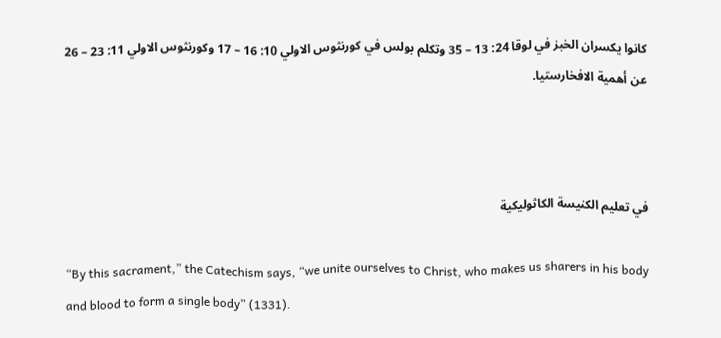كانوا يكسران الخبز في لوقا 24: 13 – 35 وتكلم بولس في كورنثوس الاولي 10: 16 – 17 وكورنثوس الاولي 11: 23 – 26 عن أهمية الافخارستيا.



في تعليم الكنيسة الكاثوليكية

“By this sacrament,” the Catechism says, “we unite ourselves to Christ, who makes us sharers in his body and blood to form a single body” (1331).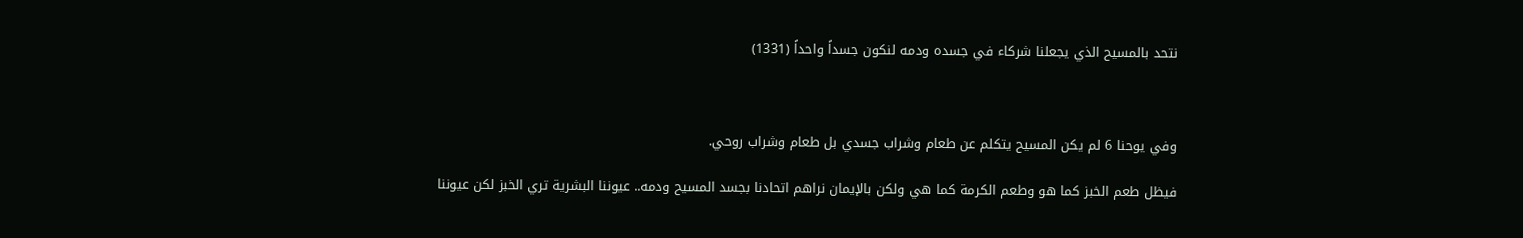نتحد بالمسيح الذي يجعلنا شركاء في جسده ودمه لنكون جسداً واحداً (1331)



وفي يوحنا 6 لم يكن المسيح يتكلم عن طعام وشراب جسدي بل طعام وشراب روحي.

فيظل طعم الخبز كما هو وطعم الكرمة كما هي ولكن بالإيمان نراهم اتحادنا بجسد المسيح ودمه.. عيوننا البشرية تري الخبز لكن عيوننا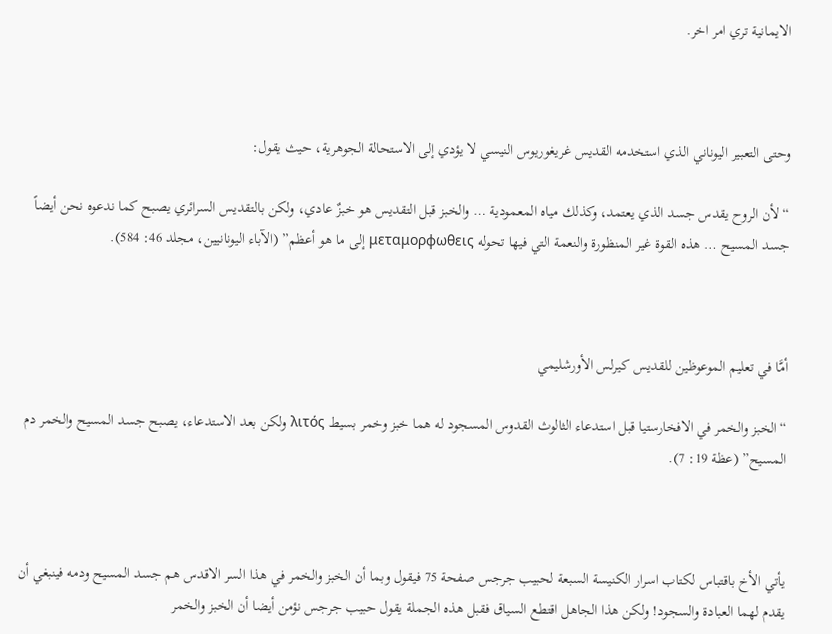الايمانية تري امر اخر.



وحتى التعبير اليوناني الذي استخدمه القديس غريغوريوس النيسي لا يؤدي إلى الاستحالة الجوهرية، حيث يقول:

“لأن الروح يقدس جسد الذي يعتمد، وكذلك مياه المعمودية … والخبز قبل التقديس هو خبزٌ عادي، ولكن بالتقديس السرائري يصبح كما ندعوه نحن أيضاً جسد المسيح … هذه القوة غير المنظورة والنعمة التي فيها تحوله μεταμορφωθεις إلى ما هو أعظم” (الآباء اليونانيين، مجلد 46: 584).



أمَّا في تعليم الموعوظين للقديس كيرلس الأورشليمي

“الخبز والخمر في الافخارستيا قبل استدعاء الثالوث القدوس المسجود له هما خبز وخمر بسيط λιτός ولكن بعد الاستدعاء، يصبح جسد المسيح والخمر دم المسيح” (عظة 19: 7).



يأتي الأخ باقتباس لكتاب اسرار الكنيسة السبعة لحبيب جرجس صفحة 75 فيقول وبما أن الخبز والخمر في هذا السر الاقدس هم جسد المسيح ودمه فينبغي أن يقدم لهما العبادة والسجود! ولكن هذا الجاهل اقتطع السياق فقبل هذه الجملة يقول حبيب جرجس نؤمن أيضا أن الخبز والخمر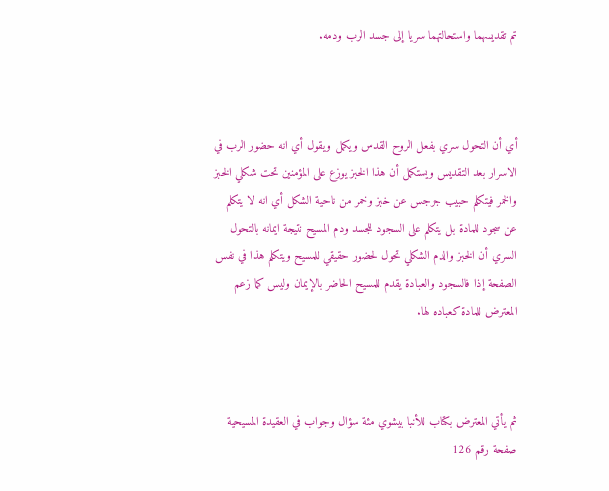تم تقديسهما واستحالتهما سريا إلى جسد الرب ودمه.



أي أن التحول سري بفعل الروح القدس ويكمل ويقول أي انه حضور الرب في الاسرار بعد التقديس ويستكمل أن هذا الخبز يوزع على المؤمنين تحت شكلي الخبز والخمر فيتكلم حبيب جرجس عن خبز وخمر من ناحية الشكل أي انه لا يتكلم عن سجود للمادة بل يتكلم على السجود للجسد ودم المسيح نتيجة ايمانه بالتحول السري أن الخبز والدم الشكلي تحول لحضور حقيقي للمسيح ويتكلم هذا في نفس الصفحة إذا فالسجود والعبادة يقدم للمسيح الحاضر بالإيمان وليس كما زعم المعترض للمادة كعباده لها.



ثم يأتي المعترض بكتاب للأنبا بيشوي مئة سؤال وجواب في العقيدة المسيحية صفحة رقم 126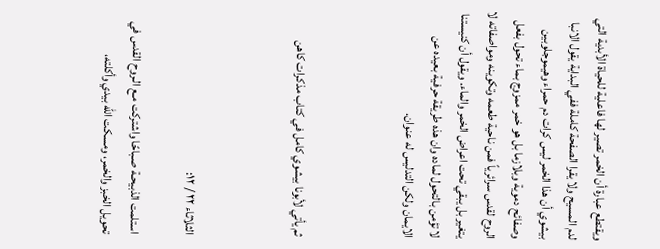ويقتطع عبارة أن الخمر تصير لها فاعلية للحياة الأبدية التي لدم المسيح ولا يقرا الصفحة كاملة ففي البداية يقول الانبا بيشوي أن هذا الخمر ليس كرات دم حمراء وهيموجلوبين وصفائح دموية وبلازما بل هو خمر ممزوج بماء تحول بفعل الروح لقدس سرائرياً فمن ناحية طعمه وتكوينه ومواصفاته لا يتغير بل يبقي تحت اعراض الخمر والماء. ويقول أن كنيستنا لا تؤمن بالتحول لماده وان هذه طريقة حرفية بعيده عن الايمان ولكن التدليس له عنوان.



ثم يأتي لأبونا بيشوي كامل في كتاب مذكرات كاهن



الثلاثاء ۲۲ / ۱۲:

استلمت الذبيحـة صـباحًا واشتركت مـع الـروح القدس في تحويل الخبز والخمر، ومسكت الله بيدي وأكلته،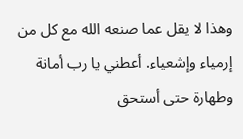وهذا لا يقل عما صنعه الله مع كل من إرمياء وإشعياء. أعطني يا رب أمانة وطهارة حتى أستحق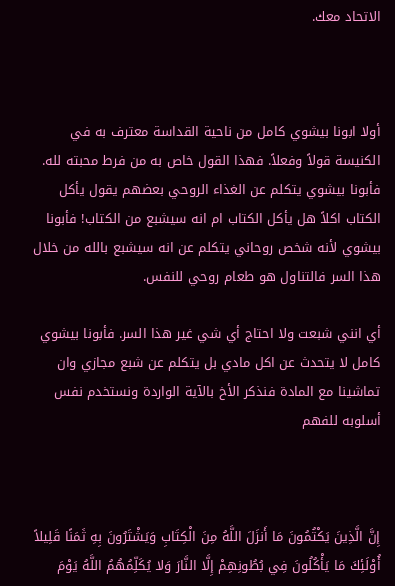الاتحاد معك.



أولا ابونا بيشوي كامل من ناحية القداسة معترف به في الكنيسة قولاً وفعلاً. فهذا القول خاص به من فرط محبته لله. فأبونا بيشوي يتكلم عن الغذاء الروحي بعضهم يقول يأكل الكتاب اكلاً هل يأكل الكتاب ام انه سيشبع من الكتاب! فأبونا بيشوي لأنه شخص روحاني يتكلم عن انه سيشبع بالله من خلال هذا السر فالتناول هو طعام روحي للنفس.

أي انني شبعت ولا احتاج أي شي غير هذا السر. فأبونا بيشوي كامل لا يتحدث عن اكل مادي بل يتكلم عن شبع مجازي وان تماشينا مع المادة فنذكر الأخ بالآية الواردة ونستخدم نفس أسلوبه للفهم



إِنَّ الَّذِينَ يَكْتُمُونَ مَا أَنزَلَ اللَّهُ مِنَ الْكِتَابِ وَيَشْتَرُونَ بِهِ ثَمَنًا قَلِيلاً أُوْلَئِكَ مَا يَأْكُلُونَ فِي بُطُونِهِمْ إِلَّا النَّارَ وَلا يُكَلِّمُهُمُ اللَّهُ يَوْمَ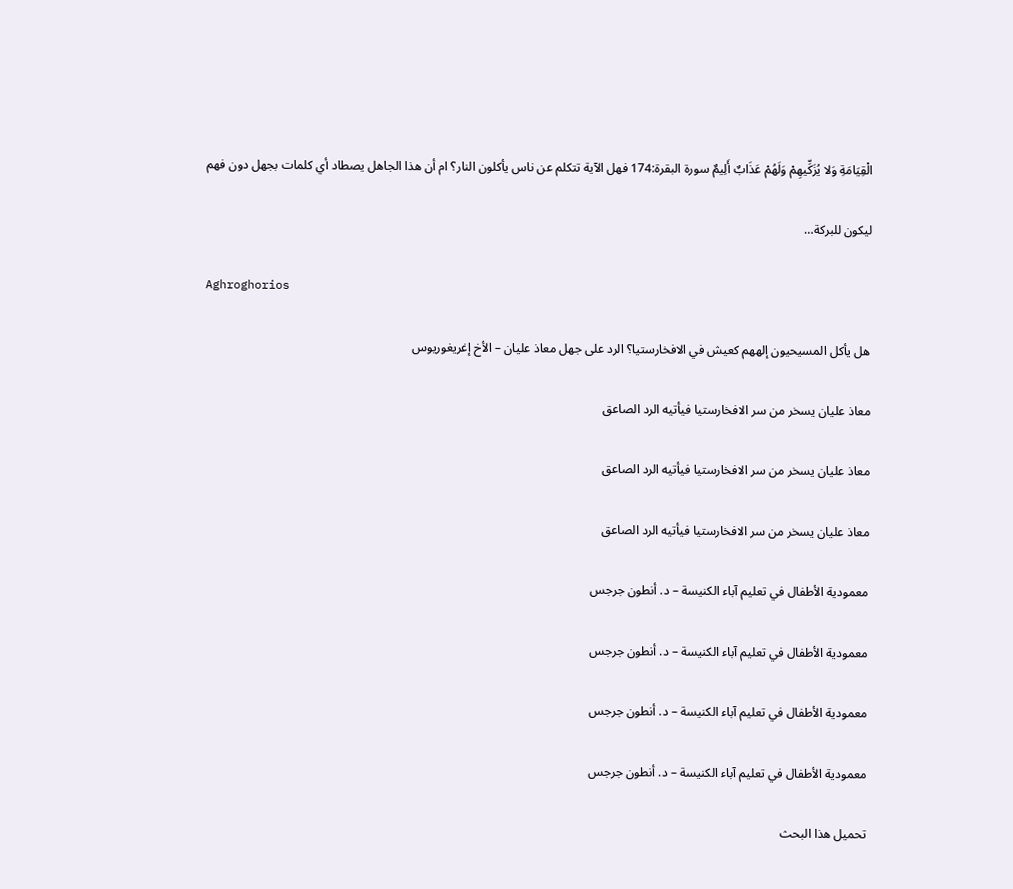الْقِيَامَةِ وَلا يُزَكِّيهِمْ وَلَهُمْ عَذَابٌ أَلِيمٌ سورة البقرة:174 فهل الآية تتكلم عن ناس يأكلون النار؟ ام أن هذا الجاهل يصطاد أي كلمات بجهل دون فهم

ليكون للبركة…

Aghroghorios

هل يأكل المسيحيون إلههم كعيش في الافخارستيا؟ الرد على جهل معاذ عليان – الأخ إغريغوريوس

معاذ عليان يسخر من سر الافخارستيا فيأتيه الرد الصاعق

معاذ عليان يسخر من سر الافخارستيا فيأتيه الرد الصاعق

معاذ عليان يسخر من سر الافخارستيا فيأتيه الرد الصاعق

معمودية الأطفال في تعليم آباء الكنيسة – د. أنطون جرجس

معمودية الأطفال في تعليم آباء الكنيسة – د. أنطون جرجس

معمودية الأطفال في تعليم آباء الكنيسة – د. أنطون جرجس

معمودية الأطفال في تعليم آباء الكنيسة – د. أنطون جرجس

تحميل هذا البحث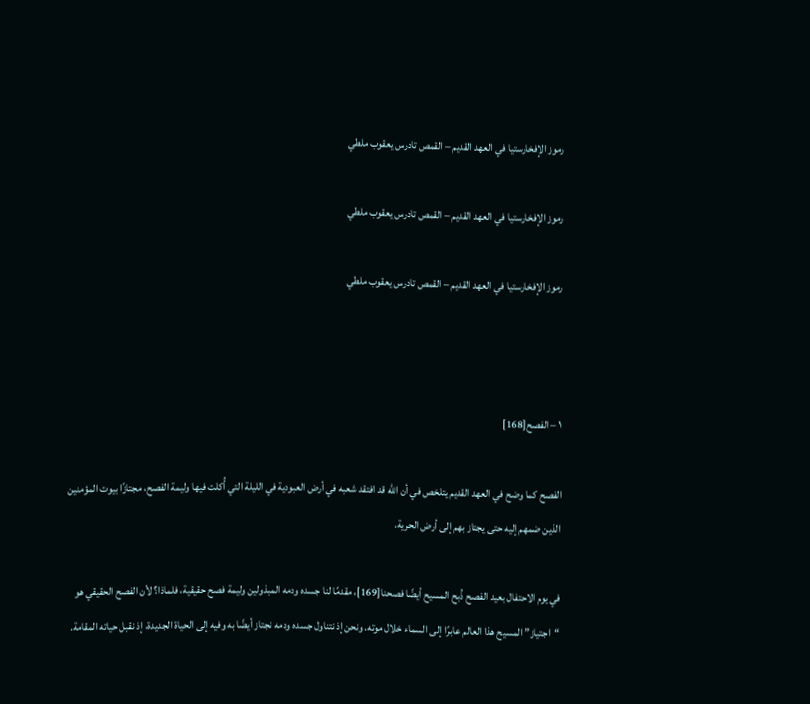رموز الإفخارستيا في العهد القديم – القمص تادرس يعقوب ملطي

رموز الإفخارستيا في العهد القديم – القمص تادرس يعقوب ملطي

رموز الإفخارستيا في العهد القديم – القمص تادرس يعقوب ملطي



١ – الفصح[168]

الفصح كما وضح في العهد القديم يتلخص في أن الله قد افتقد شعبه في أرض العبودية في الليلة التي أُكلت فيها وليمة الفصح، مجتازًا بيوت المؤمنين الذين ضمهم إليه حتى يجتاز بهم إلى أرض الحرية.

في يوم الاحتفال بعيد الفصح ذُبح المسيح أيضًا فصحنا[169]، مقدمًا لنا جسده ودمه المبذولين وليمة فصح حقيقية، فلماذا؟ لأن الفصح الحقيقي هو “اجتياز” المسيح هذا العالم عابرًا إلى السماء خلال موته. ونحن إذ نتناول جسده ودمه نجتاز أيضًا به وفيه إلى الحياة الجديدة، إذ نقبل حياته المقامة.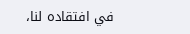في افتقاده لنا،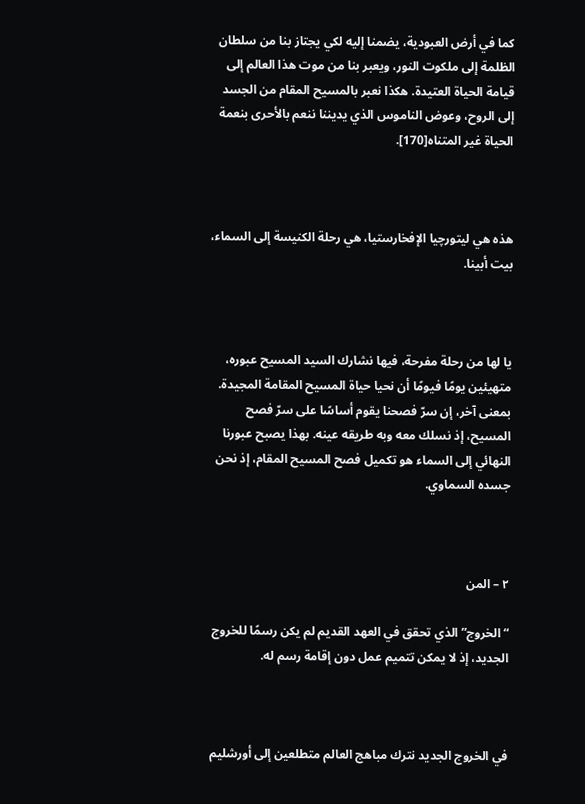كما في أرض العبودية، يضمنا إليه لكي يجتاز بنا من سلطان الظلمة إلى ملكوت النور، ويعبر بنا من موت هذا العالم إلى قيامة الحياة العتيدة. هكذا نعبر بالمسيح المقام من الجسد إلى الروح، وعوض الناموس الذي يديننا ننعم بالأحرى بنعمة الحياة غير المتناه[170].



هذه هي ليتورچيا الإفخارستيا، هي رحلة الكنيسة إلى السماء، بيت أبينا.



يا لها من رحلة مفرحة، فيها نشارك السيد المسيح عبوره، متهيئين يومًا فيومًا أن نحيا حياة المسيح المقامة المجيدة. بمعنى آخر، إن سرّ فصحنا يقوم أساسًا على سرّ فصح المسيح، إذ نسلك معه وبه طريقه عينه. بهذا يصبح عبورنا النهائي إلى السماء هو تكميل فصح المسيح المقام، إذ نحن جسده السماوي.



٢ – المن

“الخروج” الذي تحقق في العهد القديم لم يكن رسمًا للخروج الجديد، إذ لا يمكن تتميم عمل دون إقامة رسم له.



في الخروج الجديد نترك مباهج العالم متطلعين إلى أورشليم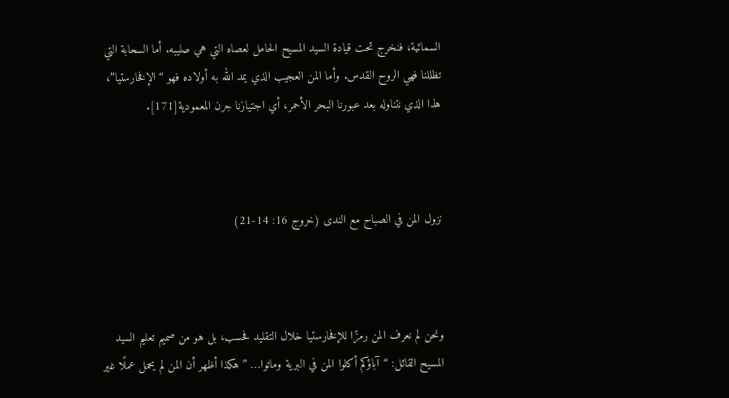السمائية، فنخرج تحت قيادة السيد المسيح الحامل لعصاه التي هي صليبه. أما السحابة التي تظللنا فهي الروح القدس. وأما المن العجيب الذي يمد الله به أولاده فهو “الإفخارستيا”، هذا الذي نتناوله بعد عبورنا البحر الأحمر، أي اجتيازنا جرن المعمودية[171].



نزول المن في الصباح مع الندى (خروج 16: 14-21)



ونحن لم نعرف المن رمزًا للإفخارستيا خلال التقليد فحسب، بل هو من صميم تعليم السيد المسيح القائل: “آباؤكم أكلوا المن في البرية وماتوا… ” هكذا أظهر أن المن لم يحمل عملًا غير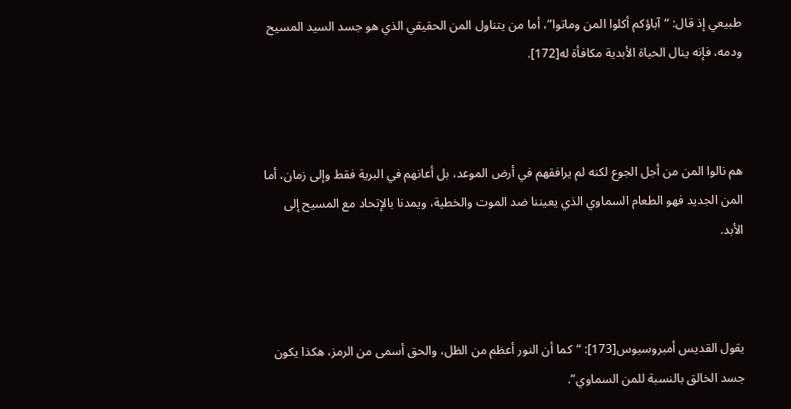طبيعي إذ قال: “آباؤكم أكلوا المن وماتوا”، أما من يتناول المن الحقيقي الذي هو جسد السيد المسيح ودمه، فإنه ينال الحياة الأبدية مكافأة له[172].



هم نالوا المن من أجل الجوع لكنه لم يرافقهم في أرض الموعد، بل أعانهم في البرية فقط وإلى زمان، أما المن الجديد فهو الطعام السماوي الذي يعيننا ضد الموت والخطية، ويمدنا بالإتحاد مع المسيح إلى الأبد.



يقول القديس أمبروسيوس[173]: “كما أن النور أعظم من الظل، والحق أسمى من الرمز، هكذا يكون جسد الخالق بالنسبة للمن السماوي”.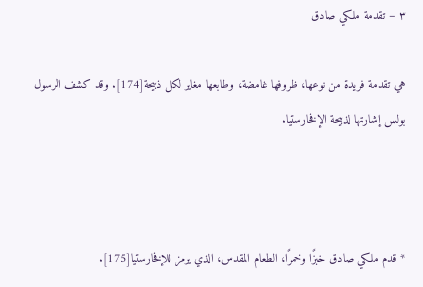٣ – تقدمة ملكي صادق

هي تقدمة فريدة من نوعها، ظروفها غامضة، وطابعها مغاير لكل ذبيحة[174]. وقد كشف الرسول بولس إشارتها لذبيحة الإفخارستيا.



* قدم ملكي صادق خبزًا وخمرًا، الطعام المقدس، الذي يرمز للإفخارستيا[175].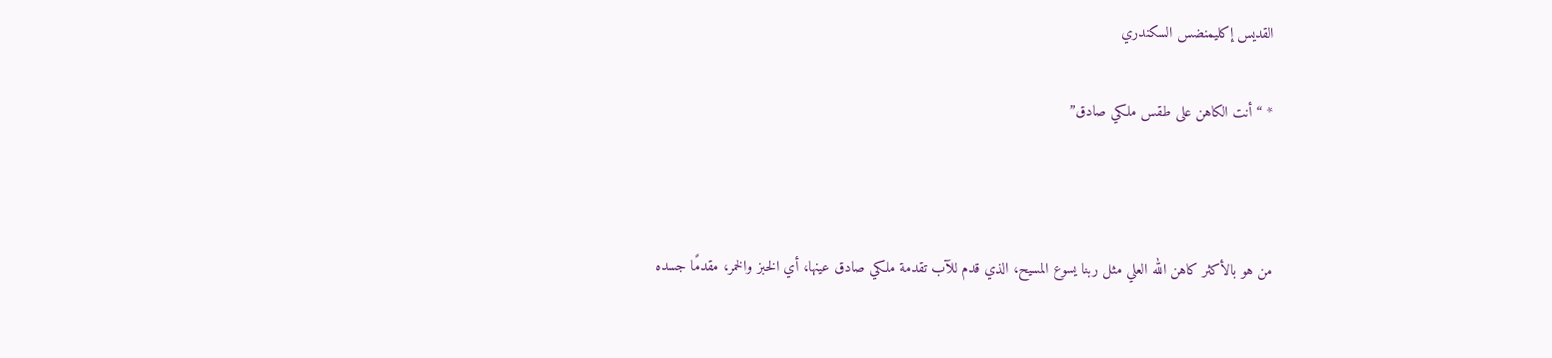القديس إكليمنضس السكندري

* “أنت الكاهن على طقس ملكي صادق”



من هو بالأكثر كاهن الله العلي مثل ربنا يسوع المسيح، الذي قدم للآب تقدمة ملكي صادق عينها، أي الخبز والخمر، مقدمًا جسده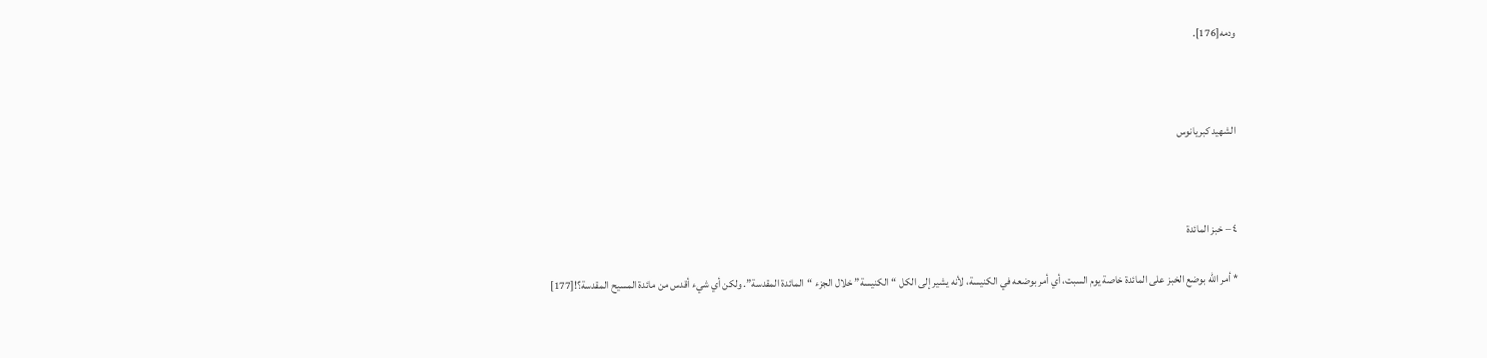ودمه[176].



الشهيد كبريانوس



٤ – خبز المائدة

* أمر الله بوضع الخبز على المائدة خاصة يوم السبت، أي أمر بوضعه في الكنيسة، لأنه يشير إلى الكل “الكنيسة” خلال الجزء “المائدة المقدسة”. ولكن أي شيء أقدس من مائدة المسيح المقدسة؟![177]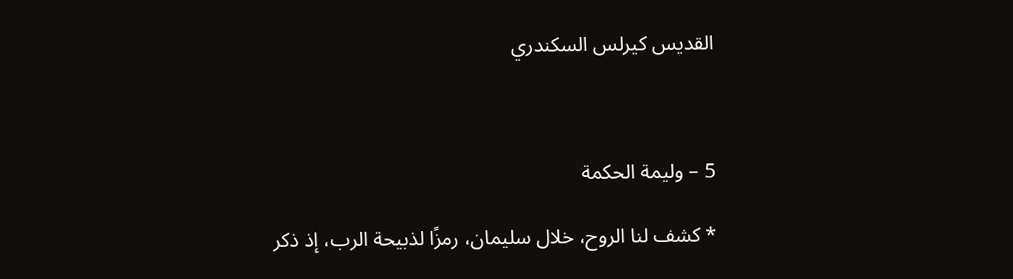القديس كيرلس السكندري



5 – وليمة الحكمة

* كشف لنا الروح، خلال سليمان، رمزًا لذبيحة الرب، إذ ذكر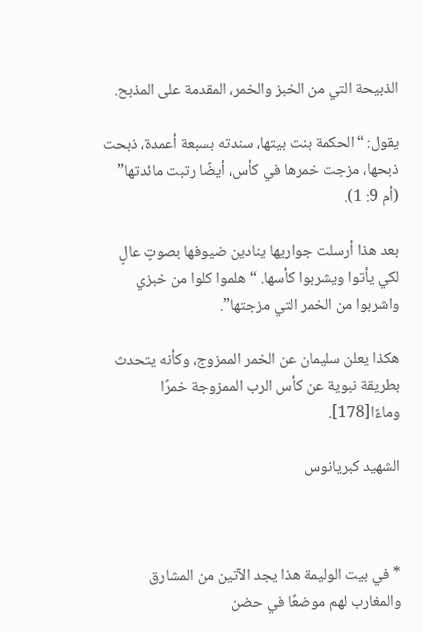الذبيحة التي من الخبز والخمر، المقدمة على المذبح.

يقول: “الحكمة بنت بيتها، سندته بسبعة أعمدة، ذبحت ذبحها، مزجت خمرها في كأس، أيضًا رتبت مائدتها” (أم 9: 1).

بعد هذا أرسلت جواريها ينادين ضيوفها بصوتٍ عالٍ لكي يأتوا ويشربوا كأسها. “هلموا كلوا من خبزي واشربوا من الخمر التي مزجتها”.

هكذا يعلن سليمان عن الخمر الممزوج، وكأنه يتحدث بطريقة نبوية عن كأس الرب الممزوجة خمرًا وماءًا[178].

الشهيد كبريانوس



* في بيت الوليمة هذا يجد الآتين من المشارق والمغارب لهم موضعًا في حضن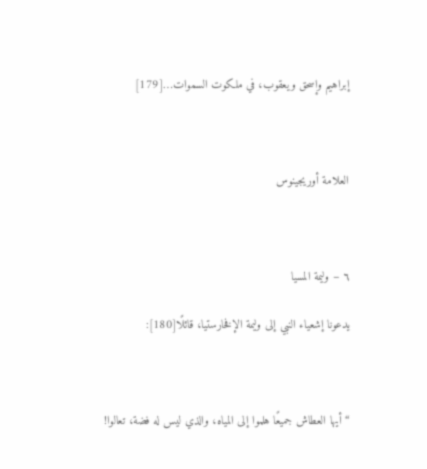إبراهيم وإسحق ويعقوب، في ملكوت السموات…[179]



العلامة أوريجينوس



٦ – وليمة المسيا

يدعونا إشعياء النبي إلى وليمة الإفخارستيا، قائلًا[180]:



“أيها العطاش جميعًا هلموا إلى المياه، والذي ليس له فضة، تعالوا!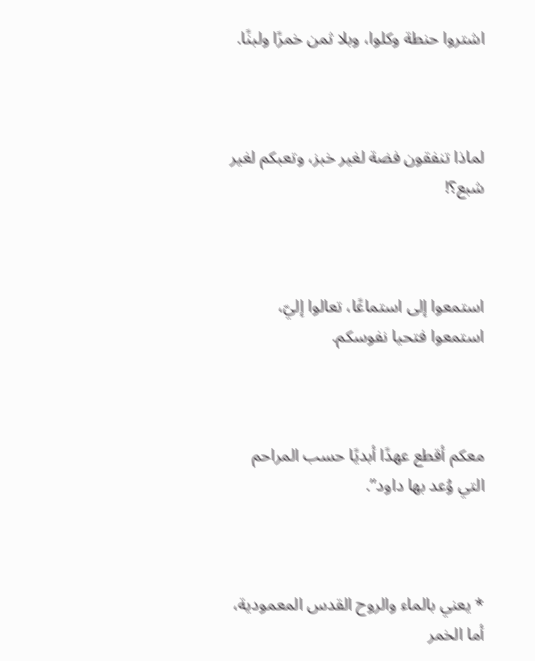اشتروا حنطة وكلوا، وبلا ثمن خمرًا ولبنًا.



لماذا تنفقون فضة لغير خبز، وتعبكم لغير شبع؟!



استمعوا إلى استماعًا، تعالوا إليّ، استمعوا فتحيا نفوسكم.



معكم أقطع عهدًا أبديًا حسب المراحم التي وُعد بها داود”.



* يعني بالماء والروح القدس المعمودية، أما الخمر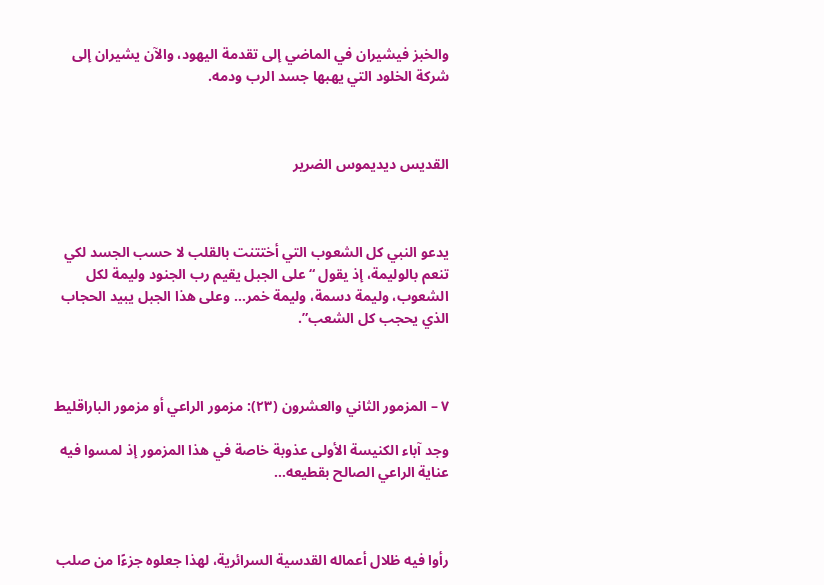والخبز فيشيران في الماضي إلى تقدمة اليهود، والآن يشيران إلى شركة الخلود التي يهبها جسد الرب ودمه.



القديس ديديموس الضرير



يدعو النبي كل الشعوب التي أختتنت بالقلب لا حسب الجسد لكي تنعم بالوليمة، إذ يقول “على الجبل يقيم رب الجنود وليمة لكل الشعوب، وليمة دسمة، وليمة خمر… وعلى هذا الجبل يبيد الحجاب الذي يحجب كل الشعب”.



٧ – المزمور الثاني والعشرون (٢٣): مزمور الراعي أو مزمور الباراقليط

وجد آباء الكنيسة الأولى عذوبة خاصة في هذا المزمور إذ لمسوا فيه عناية الراعي الصالح بقطيعه…



رأوا فيه ظلال أعماله القدسية السرائرية، لهذا جعلوه جزءًا من صلب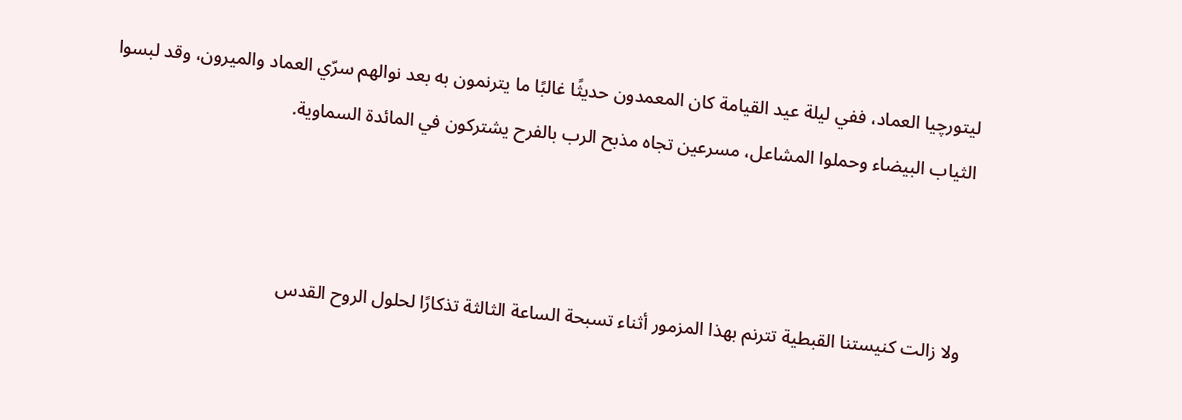ليتورچيا العماد، ففي ليلة عيد القيامة كان المعمدون حديثًا غالبًا ما يترنمون به بعد نوالهم سرّي العماد والميرون، وقد لبسوا الثياب البيضاء وحملوا المشاعل، مسرعين تجاه مذبح الرب بالفرح يشتركون في المائدة السماوية.



ولا زالت كنيستنا القبطية تترنم بهذا المزمور أثناء تسبحة الساعة الثالثة تذكارًا لحلول الروح القدس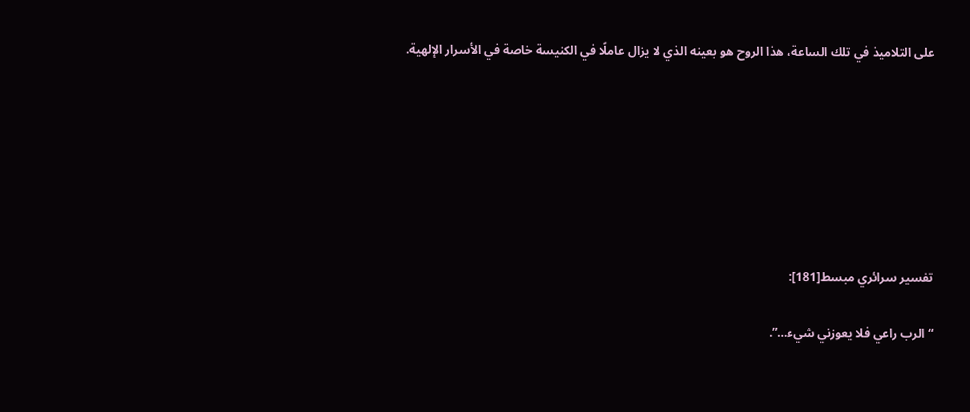على التلاميذ في تلك الساعة، هذا الروح هو بعينه الذي لا يزال عاملًا في الكنيسة خاصة في الأسرار الإلهية.







تفسير سرائري مبسط[181]:

“الرب راعي فلا يعوزني شيء…”.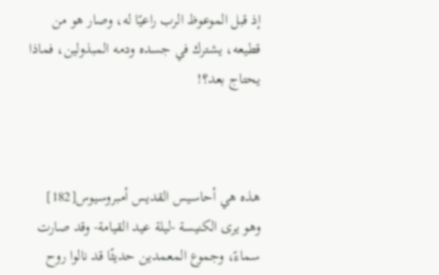إذ قبل الموعوظ الرب راعيًا له، وصار هو من قطيعه، يشترك في جسده ودمه المبذولين، فماذا يحتاج بعد؟!



هذه هي أحاسيس القديس أمبروسيوس[182] وهو يرى الكنيسة -ليلة عيد القيامة- وقد صارت سماءً، وجموع المعمدين حديثًا قد نالوا روح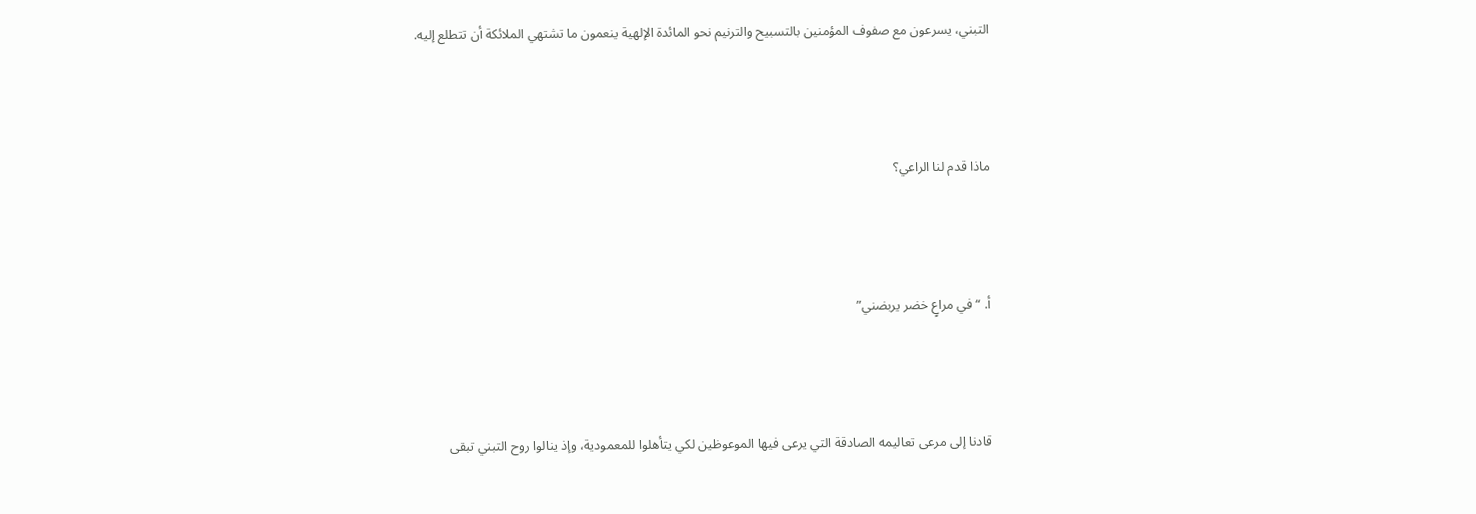التبني، يسرعون مع صفوف المؤمنين بالتسبيح والترنيم نحو المائدة الإلهية ينعمون ما تشتهي الملائكة أن تتطلع إليه.



ماذا قدم لنا الراعي؟



أ. “في مراعٍ خضر يربضني”



قادنا إلى مرعى تعاليمه الصادقة التي يرعى فيها الموعوظين لكي يتأهلوا للمعمودية، وإذ ينالوا روح التبني تبقى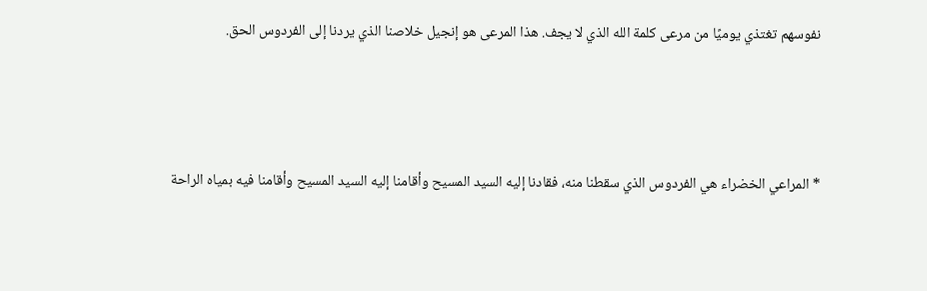نفوسهم تغتذي يوميًا من مرعى كلمة الله الذي لا يجف. هذا المرعى هو إنجيل خلاصنا الذي يردنا إلى الفردوس الحق.



* المراعي الخضراء هي الفردوس الذي سقطنا منه، فقادنا إليه السيد المسيح وأقامنا إليه السيد المسيح وأقامنا فيه بمياه الراحة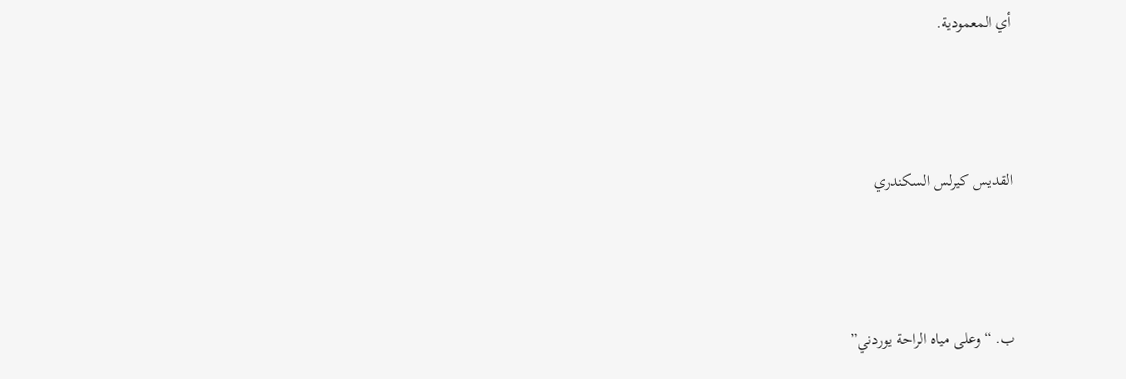أي المعمودية.



القديس كيرلس السكندري



ب. “وعلى مياه الراحة يوردني”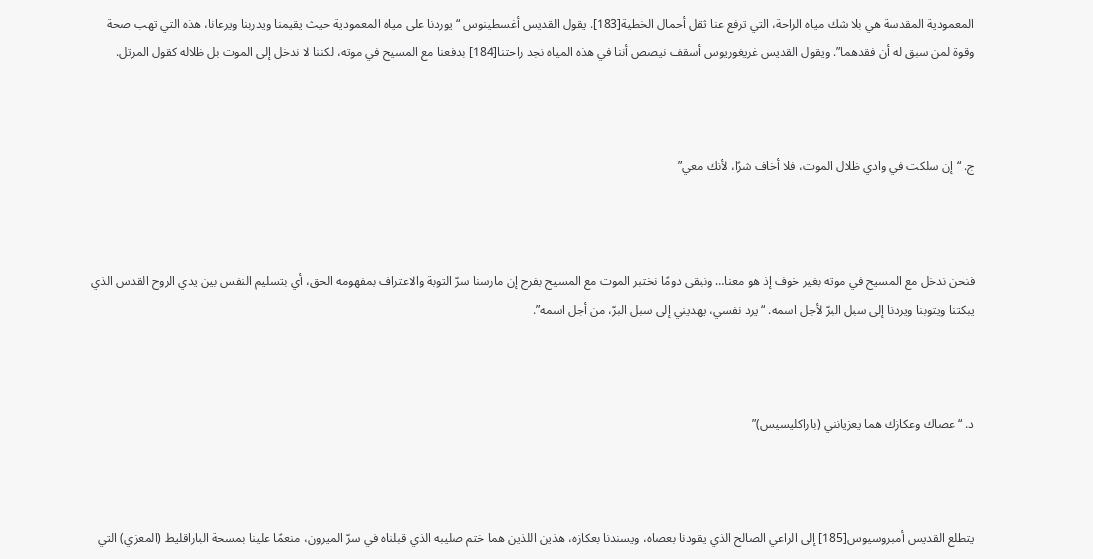المعمودية المقدسة هي بلا شك مياه الراحة، التي ترفع عنا ثقل أحمال الخطية[183]. يقول القديس أغسطينوس “يوردنا على مياه المعمودية حيث يقيمنا ويدربنا ويرعانا، هذه التي تهب صحة وقوة لمن سبق له أن فقدهما”. ويقول القديس غريغوريوس أسقف نيصص أننا في هذه المياه نجد راحتنا[184] بدفعنا مع المسيح في موته، لكننا لا ندخل إلى الموت بل ظلاله كقول المرتل.



ج. “إن سلكت في وادي ظلال الموت، فلا أخاف شرًا، لأنك معي”



فنحن ندخل مع المسيح في موته بغير خوف إذ هو معنا… ونبقى دومًا نختبر الموت مع المسيح بفرح إن مارسنا سرّ التوبة والاعتراف بمفهومه الحق، أي بتسليم النفس بين يدي الروح القدس الذي يبكتنا ويتوبنا ويردنا إلى سبل البرّ لأجل اسمه. “يرد نفسي، يهديني إلى سبل البرّ، من أجل اسمه”.



د. “عصاك وعكازك هما يعزيانني (باراكليسيس)”



يتطلع القديس أمبروسيوس[185] إلى الراعي الصالح الذي يقودنا بعصاه، ويسندنا بعكازه، هذين اللذين هما ختم صليبه الذي قبلناه في سرّ الميرون، منعمًا علينا بمسحة الباراقليط (المعزي) التي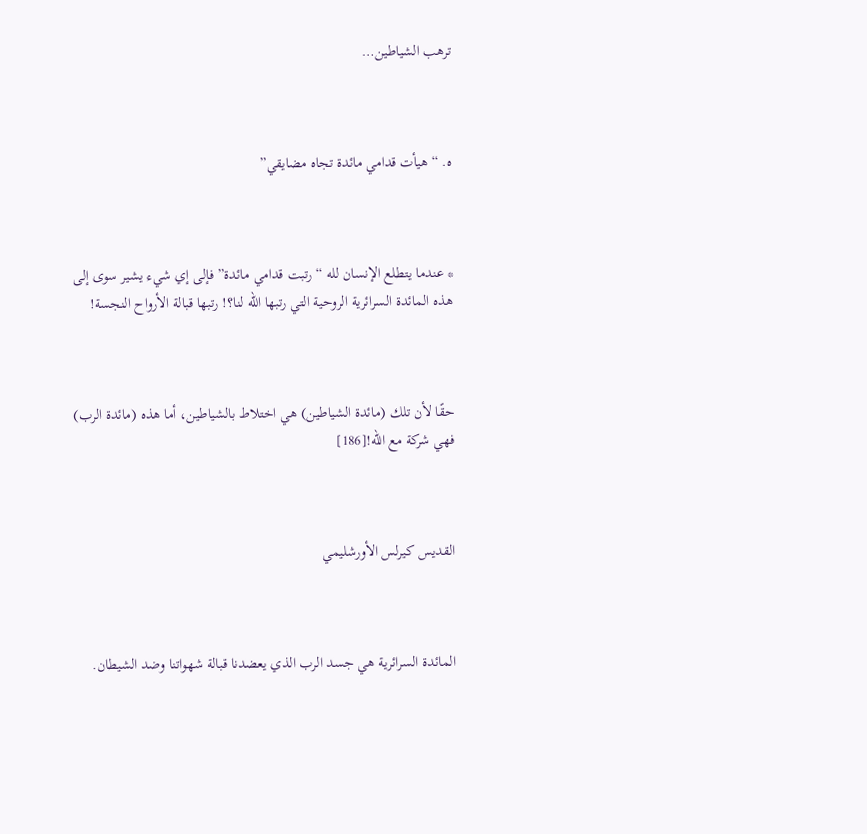ترهب الشياطين…



ه. “هيأت قدامي مائدة تجاه مضايقي”



* عندما يتطلع الإنسان لله “رتبت قدامي مائدة” فإلى إي شيء يشير سوى إلى هذه المائدة السرائرية الروحية التي رتبها الله لنا؟! رتبها قبالة الأرواح النجسة!



حقًا لأن تلك (مائدة الشياطين) هي اختلاط بالشياطين، أما هذه (مائدة الرب) فهي شركة مع الله![186]



القديس كيرلس الأورشليمي



المائدة السرائرية هي جسد الرب الذي يعضدنا قبالة شهواتنا وضد الشيطان.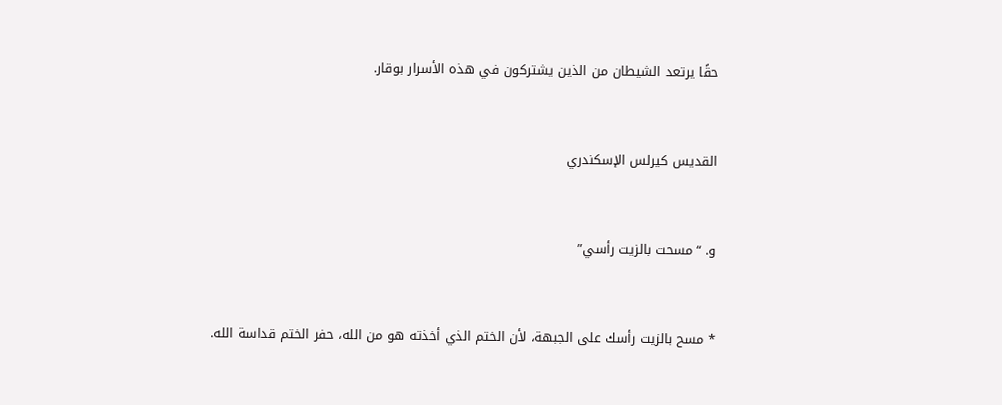حقًا يرتعد الشيطان من الذين يشتركون في هذه الأسرار بوقار.



القديس كيرلس الإسكندري



و. “مسحت بالزيت رأسي”



* مسح بالزيت رأسك على الجبهة، لأن الختم الذي أخذته هو من الله، حفر الختم قداسة الله.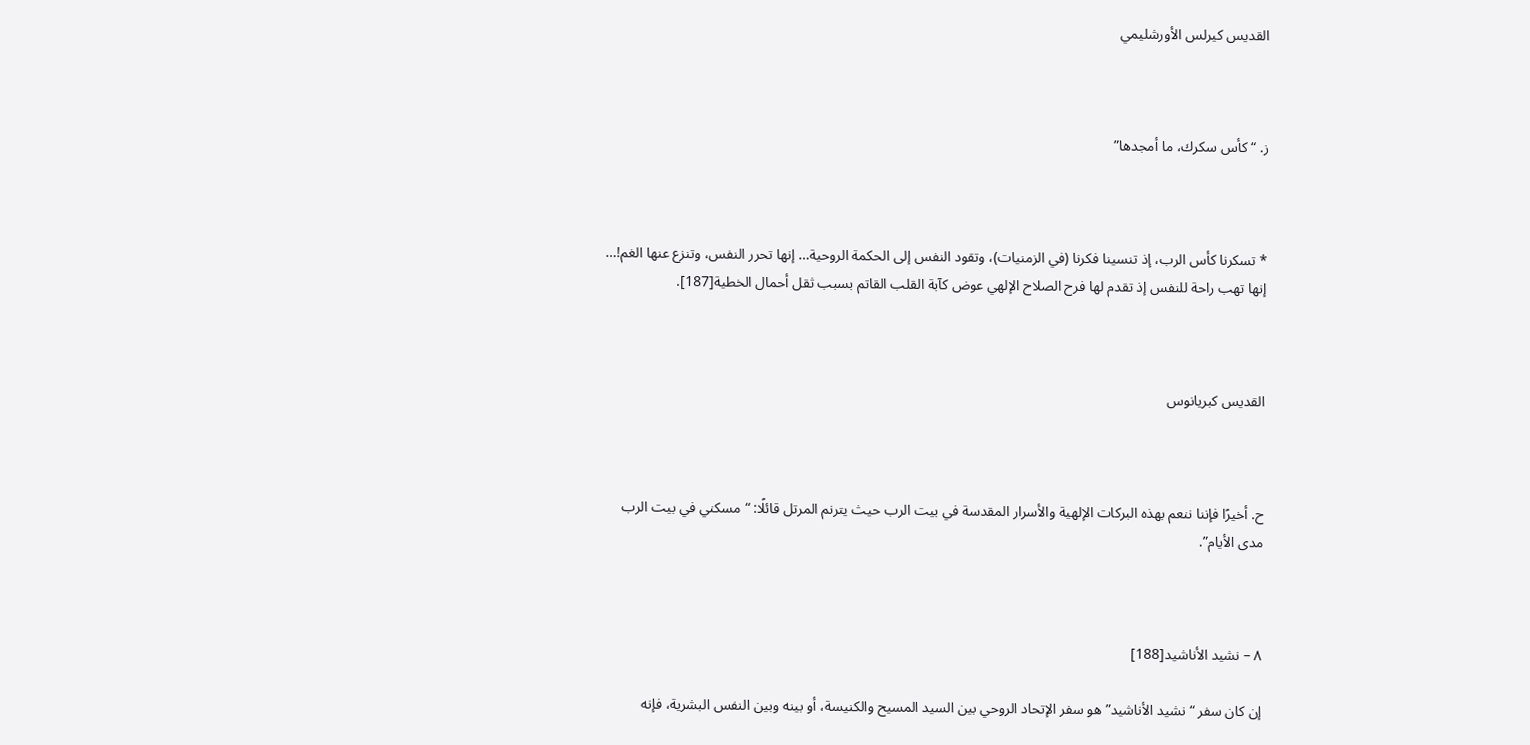القديس كيرلس الأورشليمي



ز. “كأس سكرك، ما أمجدها”



* تسكرنا كأس الرب، إذ تنسينا فكرنا (في الزمنيات)، وتقود النفس إلى الحكمة الروحية… إنها تحرر النفس، وتنزع عنها الغم!… إنها تهب راحة للنفس إذ تقدم لها فرح الصلاح الإلهي عوض كآبة القلب القاتم بسبب ثقل أحمال الخطية[187].



القديس كبريانوس



ح. أخيرًا فإننا ننعم بهذه البركات الإلهية والأسرار المقدسة في بيت الرب حيث يترنم المرتل قائلًا: “مسكني في بيت الرب مدى الأيام”.



٨ – نشيد الأناشيد[188]

إن كان سفر “نشيد الأناشيد” هو سفر الإتحاد الروحي بين السيد المسيح والكنيسة، أو بينه وبين النفس البشرية، فإنه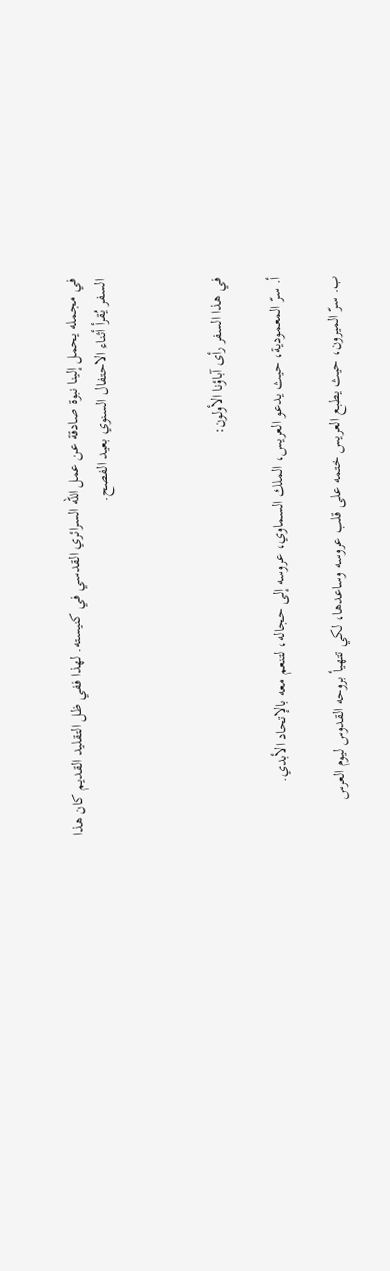في مجمله يحمل إلينا نبوة صادقة عن عمل الله السرائري القدسي في كنيسته. لهذا ففي ظل التقليد القديم كان هذا السفر يُقرأ أثناء الاحتفال السنوي بعيد الفصح.



في هذا السفر رأى آباؤنا الأولون:

أ. سرّ المعمودية، حيث يدعو العريس، الملك السماوي، عروسه إلى حجاله، لتنعم معه بالإتحاد الأبدي.

ب. سرّ الميرون، حيث يطبع العريس ختمه على قلب عروسه وساعدها، لكي تتهيأ بروحه القدوس ليوم العرس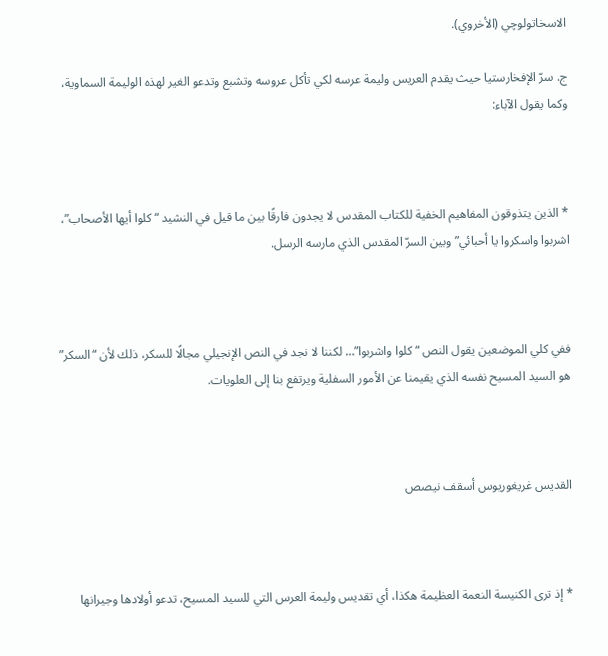الاسخاتولوچي (الأخروي).

ج. سرّ الإفخارستيا حيث يقدم العريس وليمة عرسه لكي تأكل عروسه وتشبع وتدعو الغير لهذه الوليمة السماوية، وكما يقول الآباء:



* الذين يتذوقون المفاهيم الخفية للكتاب المقدس لا يجدون فارقًا بين ما قيل في النشيد “كلوا أيها الأصحاب”، اشربوا واسكروا يا أحبائي” وبين السرّ المقدس الذي مارسه الرسل.



ففي كلي الموضعين يقول النص “كلوا واشربوا”… لكننا لا نجد في النص الإنجيلي مجالًا للسكر، ذلك لأن “السكر” هو السيد المسيح نفسه الذي يقيمنا عن الأمور السفلية ويرتفع بنا إلى العلويات.



القديس غريغوريوس أسقف نيصص



* إذ ترى الكنيسة النعمة العظيمة هكذا، أي تقديس وليمة العرس التي للسيد المسيح، تدعو أولادها وجيرانها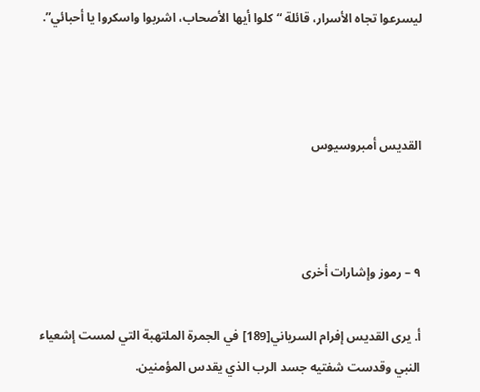ليسرعوا تجاه الأسرار، قائلة “كلوا أيها الأصحاب، اشربوا واسكروا يا أحبائي”.



القديس أمبروسيوس



٩ – رموز وإشارات أخرى

أ. يرى القديس إفرام السرياني[189] في الجمرة الملتهبة التي لمست إشعياء النبي وقدست شفتيه جسد الرب الذي يقدس المؤمنين.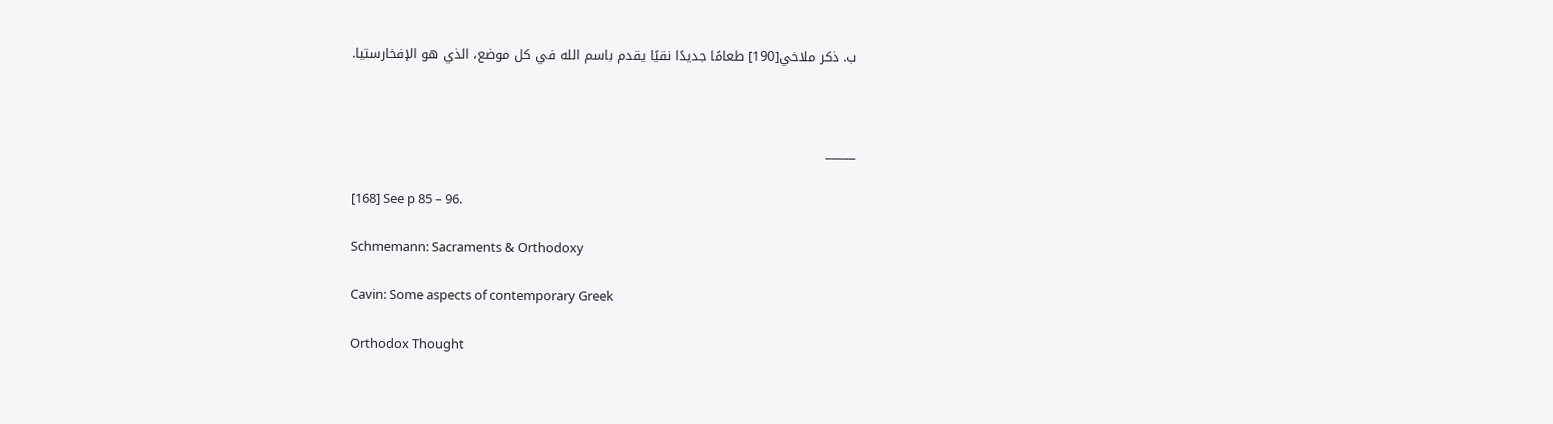ب. ذكر ملاخي[190] طعامًا جديدًا نقيًا يقدم باسم الله في كل موضع، الذي هو الإفخارستيا.



_____

[168] See p 85 – 96.

Schmemann: Sacraments & Orthodoxy

Cavin: Some aspects of contemporary Greek

Orthodox Thought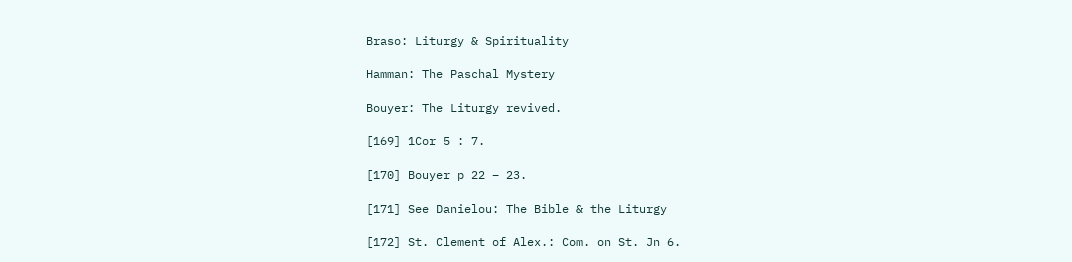Braso: Liturgy & Spirituality

Hamman: The Paschal Mystery

Bouyer: The Liturgy revived.

[169] 1Cor 5 : 7.

[170] Bouyer p 22 – 23.

[171] See Danielou: The Bible & the Liturgy

[172] St. Clement of Alex.: Com. on St. Jn 6.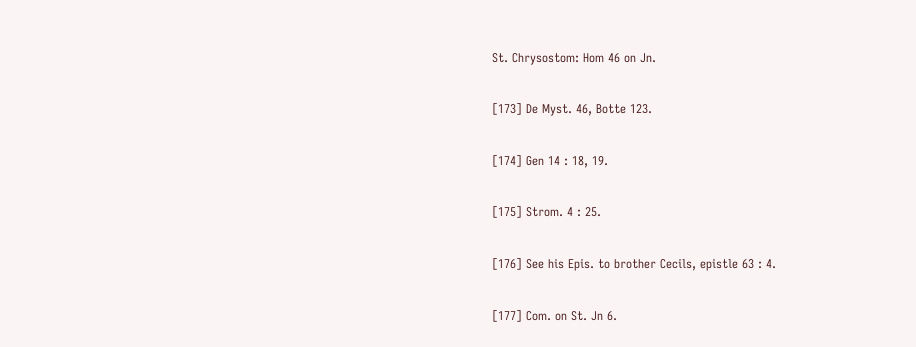St. Chrysostom: Hom 46 on Jn.

[173] De Myst. 46, Botte 123.

[174] Gen 14 : 18, 19.

[175] Strom. 4 : 25.

[176] See his Epis. to brother Cecils, epistle 63 : 4.

[177] Com. on St. Jn 6.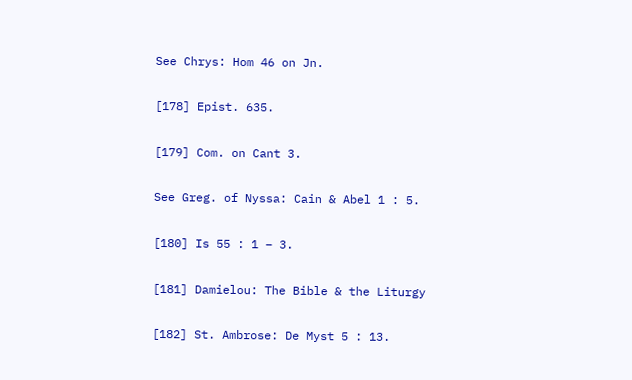See Chrys: Hom 46 on Jn.

[178] Epist. 635.

[179] Com. on Cant 3.

See Greg. of Nyssa: Cain & Abel 1 : 5.

[180] Is 55 : 1 – 3.

[181] Damielou: The Bible & the Liturgy

[182] St. Ambrose: De Myst 5 : 13.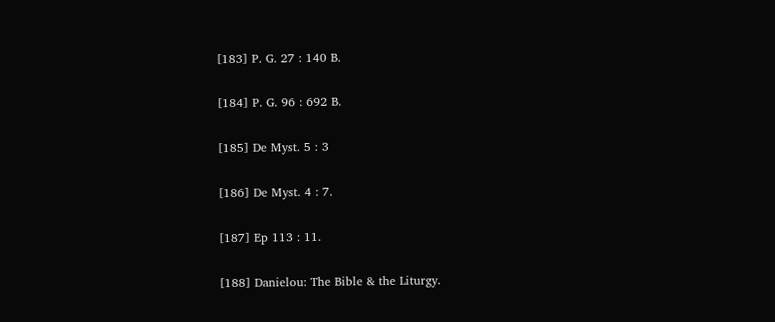[183] P. G. 27 : 140 B.

[184] P. G. 96 : 692 B.

[185] De Myst. 5 : 3

[186] De Myst. 4 : 7.

[187] Ep 113 : 11.

[188] Danielou: The Bible & the Liturgy.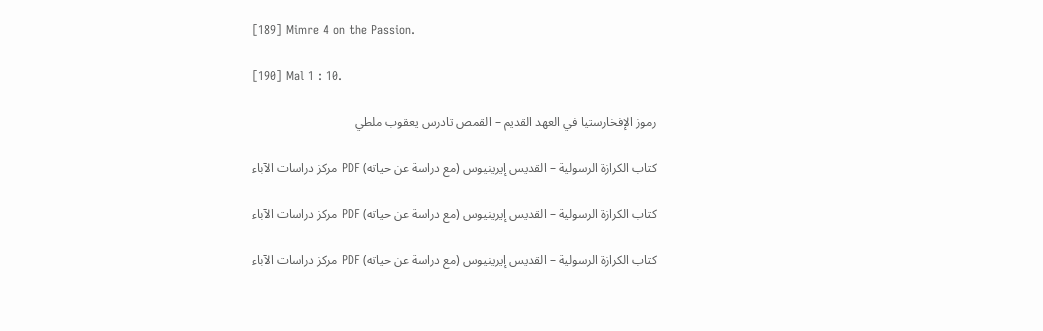[189] Mimre 4 on the Passion.

[190] Mal 1 : 10.

رموز الإفخارستيا في العهد القديم – القمص تادرس يعقوب ملطي

كتاب الكرازة الرسولية – القديس إيرينيوس (مع دراسة عن حياته) PDF مركز دراسات الآباء

كتاب الكرازة الرسولية – القديس إيرينيوس (مع دراسة عن حياته) PDF مركز دراسات الآباء

كتاب الكرازة الرسولية – القديس إيرينيوس (مع دراسة عن حياته) PDF مركز دراسات الآباء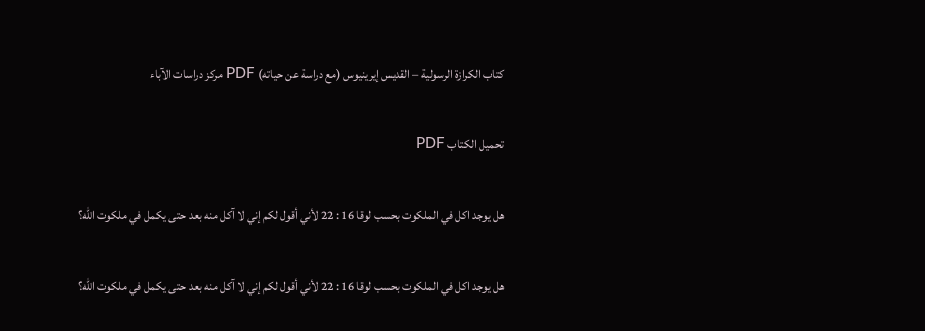كتاب الكرازة الرسولية – القديس إيرينيوس (مع دراسة عن حياته) PDF مركز دراسات الآباء

تحميل الكتاب PDF

هل يوجد اكل في الملكوت بحسب لوقا 16 : 22 لأني أقول لكم إني لا آكل منه بعد حتى يكمل في ملكوت الله؟

هل يوجد اكل في الملكوت بحسب لوقا 16 : 22 لأني أقول لكم إني لا آكل منه بعد حتى يكمل في ملكوت الله؟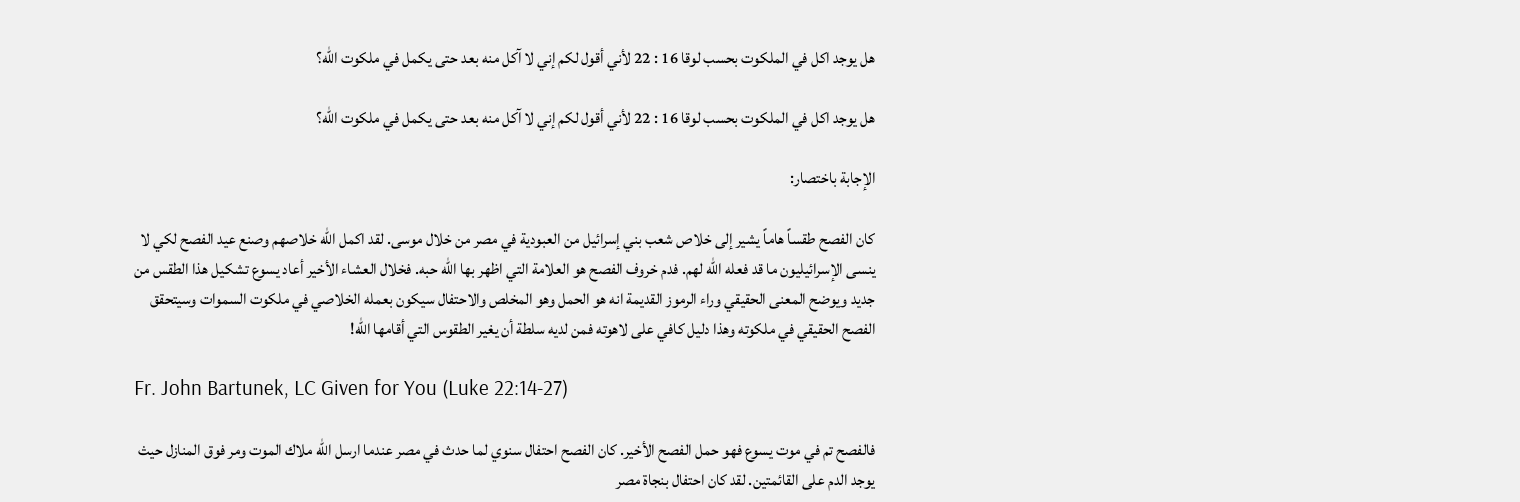هل يوجد اكل في الملكوت بحسب لوقا 16 : 22 لأني أقول لكم إني لا آكل منه بعد حتى يكمل في ملكوت الله؟

هل يوجد اكل في الملكوت بحسب لوقا 16 : 22 لأني أقول لكم إني لا آكل منه بعد حتى يكمل في ملكوت الله؟

الإجابة باختصار:

كان الفصح طقساً هاماً يشير إلى خلاص شعب بني إسرائيل من العبودية في مصر من خلال موسى. لقد اكمل الله خلاصهم وصنع عيد الفصح لكي لا ينسى الإسرائيليون ما قد فعله الله لهم. فدم خروف الفصح هو العلامة التي اظهر بها الله حبه. فخلال العشاء الأخير أعاد يسوع تشكيل هذا الطقس من جديد ويوضح المعنى الحقيقي وراء الرموز القديمة انه هو الحمل وهو المخلص والاحتفال سيكون بعمله الخلاصي في ملكوت السموات وسيتحقق الفصح الحقيقي في ملكوته وهذا دليل كافي على لاهوته فمن لديه سلطة أن يغير الطقوس التي أقامها الله!

Fr. John Bartunek, LC Given for You (Luke 22:14-27)

فالفصح تم في موت يسوع فهو حمل الفصح الأخير. كان الفصح احتفال سنوي لما حدث في مصر عندما ارسل الله ملاك الموت ومر فوق المنازل حيث يوجد الدم على القائمتين. لقد كان احتفال بنجاة مصر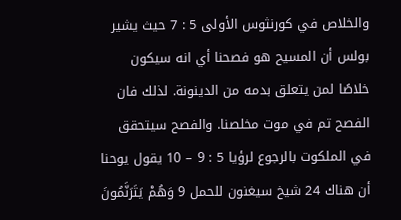والخلاص في كورنثوس الأولى 5 : 7 حيث يشير بولس أن المسيح هو فصحنا أي انه سيكون خلاصًا لمن يتعلق بدمه من الدينونة. لذلك فان الفصح تم في موت مخلصنا. والفصح سيتحقق في الملكوت بالرجوع لرؤيا 5 : 9 – 10 يقول يوحنا أن هناك 24 شيخ سيغنون للحمل 9 وَهُمْ يَتَرَنَّمُونَ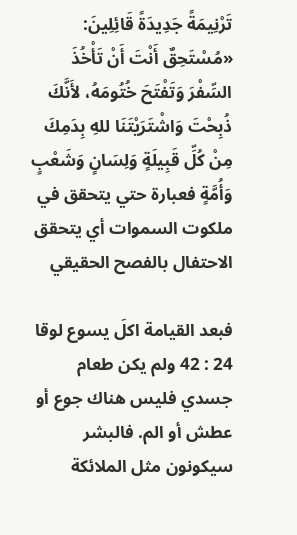تَرْنِيمَةً جَدِيدَةً قَائِلِينَ: «مُسْتَحِقٌ أَنْتَ أَنْ تَأْخُذَ السِّفْرَ وَتَفْتَحَ خُتُومَهُ، لأَنَّكَ ذُبِحْتَ وَاشْتَرَيْتَنَا للهِ بِدَمِكَ مِنْ كُلِّ قَبِيلَةٍ وَلِسَانٍ وَشَعْبٍ وَأُمَّةٍ فعبارة حتي يتحقق في ملكوت السموات أي يتحقق الاحتفال بالفصح الحقيقي

فبعد القيامة اكلَ يسوع لوقا 24 : 42 ولم يكن طعام جسدي فليس هناك جوع أو عطش أو الم. فالبشر سيكونون مثل الملائكة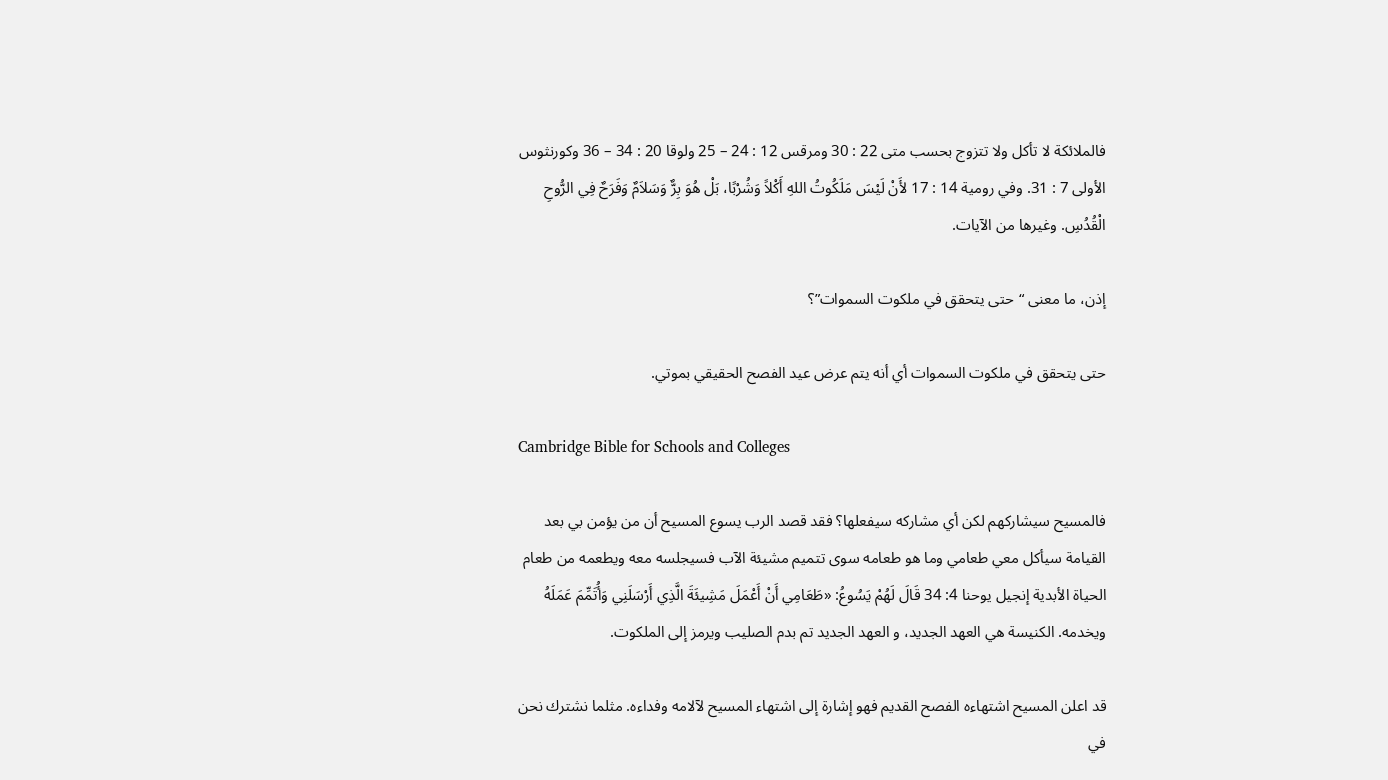فالملائكة لا تأكل ولا تتزوج بحسب متى 22 : 30 ومرقس 12 : 24 – 25 ولوقا 20 : 34 – 36 وكورنثوس الأولى 7 : 31. وفي رومية 14 : 17 لأَنْ لَيْسَ مَلَكُوتُ اللهِ أَكْلاً وَشُرْبًا، بَلْ هُوَ بِرٌّ وَسَلاَمٌ وَفَرَحٌ فِي الرُّوحِ الْقُدُسِ. وغيرها من الآيات.

إذن، ما معنى “حتى يتحقق في ملكوت السموات”؟

حتى يتحقق في ملكوت السموات أي أنه يتم عرض عيد الفصح الحقيقي بموتي.

Cambridge Bible for Schools and Colleges

فالمسيح سيشاركهم لكن أي مشاركه سيفعلها؟ فقد قصد الرب يسوع المسيح أن من يؤمن بي بعد القيامة سيأكل معي طعامي وما هو طعامه سوى تتميم مشيئة الآب فسيجلسه معه ويطعمه من طعام الحياة الأبدية إنجيل يوحنا 4: 34 قَالَ لَهُمْ يَسُوعُ: «طَعَامِي أَنْ أَعْمَلَ مَشِيئَةَ الَّذِي أَرْسَلَنِي وَأُتَمِّمَ عَمَلَهُ ويخدمه. الكنيسة هي العهد الجديد، و العهد الجديد تم بدم الصليب ويرمز إلى الملكوت.

قد اعلن المسيح اشتهاءه الفصح القديم فهو إشارة إلى اشتهاء المسيح لآلامه وفداءه. مثلما نشترك نحن في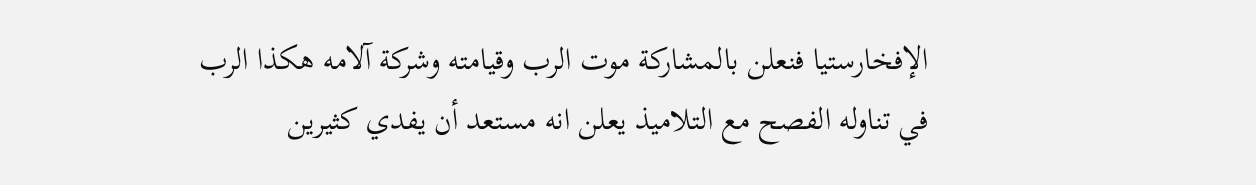الإفخارستيا فنعلن بالمشاركة موت الرب وقيامته وشركة آلامه هكذا الرب في تناوله الفصح مع التلاميذ يعلن انه مستعد أن يفدي كثيرين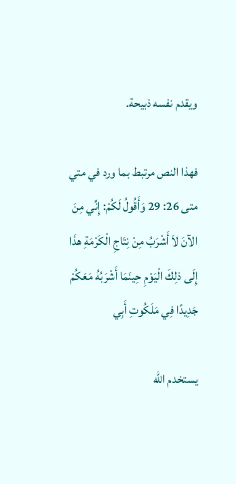ويقدم نفسه ذبيحة.

فهذا النص مرتبط بما ورد في متي متى 26: 29 وَأَقُولُ لَكُمْ: إِنِّي مِنَ الآنَ لاَ أَشْرَبُ مِنْ نِتَاجِ الْكَرْمَةِ هذَا إِلَى ذلِكَ الْيَوْمِ حِينَمَا أَشْرَبُهُ مَعَكُمْ جَدِيدًا فِي مَلَكُوتِ أَبِي

يستخدم الله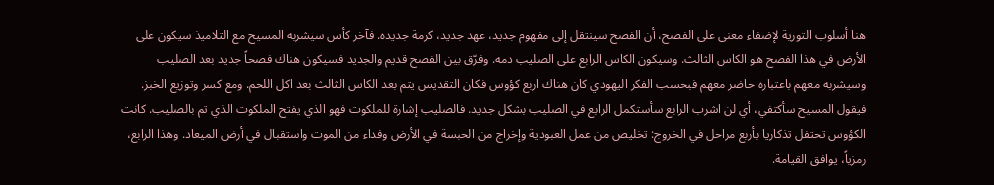هنا أسلوب التورية لإضفاء معنى على الفصح، أن الفصح سينتقل إلى مفهوم جديد، عهد جديد، كرمة جديده. فآخر كأس سيشربه المسيح مع التلاميذ سيكون على الأرض في هذا الفصح هو الكاس الثالث. وسيكون الكاس الرابع على الصليب دمه. وفرّق بين الفصح قديم والجديد فسيكون هناك فصحاً جديد بعد الصليب وسيشربه معهم باعتباره حاضر معهم فبحسب الفكر اليهودي كان هناك اربع كؤوس فكان التقديس يتم بعد الكاس الثالث بعد اكل اللحم. ومع كسر وتوزيع الخبز. فيقول المسيح سأكتفي، أي لن اشرب الرابع سأستكمل الرابع في الصليب بشكل جديد. فالصليب إشارة للملكوت فهو الذي يفتح الملكوت الذي تم بالصليب. كانت الكؤوس تحتفل تذكاريا بأربع مراحل في الخروج: تخليص من عمل العبودية وإخراج من الحبسة في الأرض وفداء من الموت واستقبال في أرض الميعاد. وهذا الرابع، رمزياً، يوافق القيامة.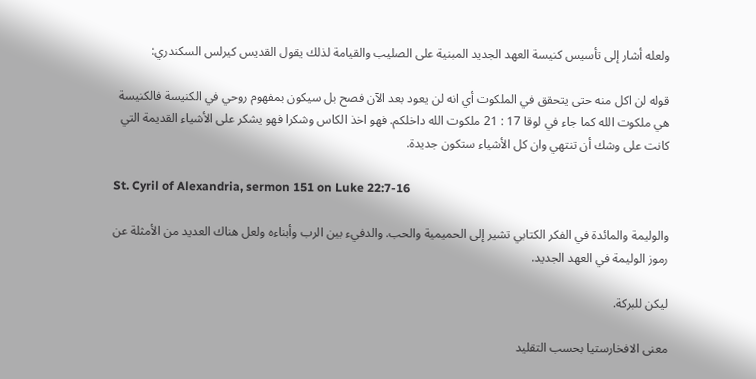ولعله أشار إلى تأسيس كنيسة العهد الجديد المبنية على الصليب والقيامة لذلك يقول القديس كيرلس السكندري:

قوله لن اكل منه حتى يتحقق في الملكوت أي انه لن يعود بعد الآن فصح بل سيكون بمفهوم روحي في الكنيسة فالكنيسة هي ملكوت الله كما جاء في لوقا 17 : 21 ملكوت الله داخلكم. فهو اخذ الكاس وشكرا فهو يشكر على الأشياء القديمة التي كانت على وشك أن تنتهي وان كل الأشياء ستكون جديدة.

St. Cyril of Alexandria, sermon 151 on Luke 22:7-16

والوليمة والمائدة في الفكر الكتابي تشير إلى الحميمية والحب. والدفيء بين الرب وأبناءه ولعل هناك العديد من الأمثلة عن رموز الوليمة في العهد الجديد.

ليكن للبركة.

معنى الافخارستيا بحسب التقليد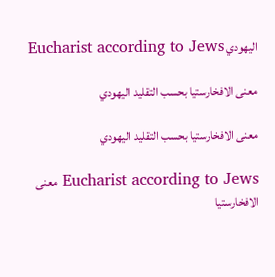اليهودي Eucharist according to Jews

معنى الافخارستيا بحسب التقليد اليهودي

معنى الافخارستيا بحسب التقليد اليهودي

Eucharist according to Jews معنى الافخارستيا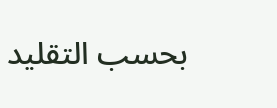بحسب التقليد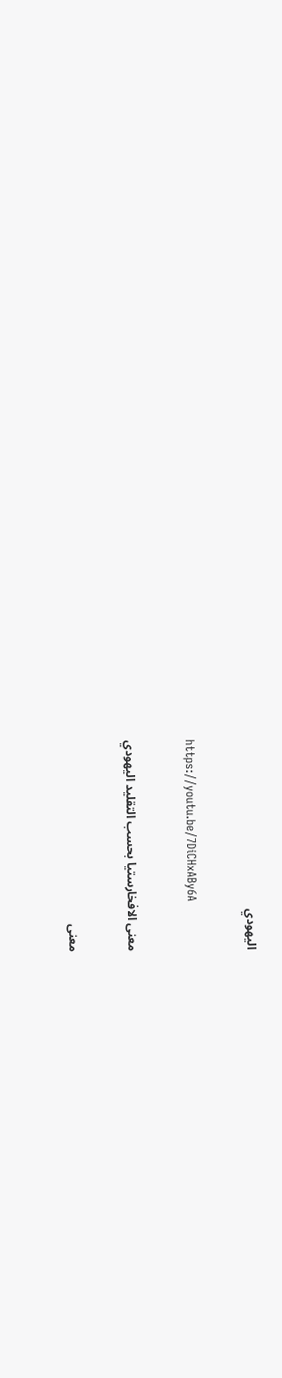اليهودي

https://youtu.be/7DiCHxABy6A

معنى الافخارستيا بحسب التقليد اليهودي

معنى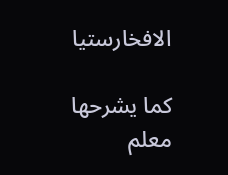الافخارستيا

كما يشرحها معلم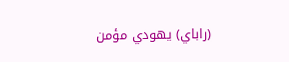(راباي) يهودي مؤمن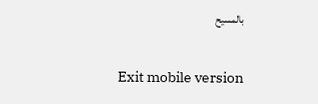بالمسيح

Exit mobile version